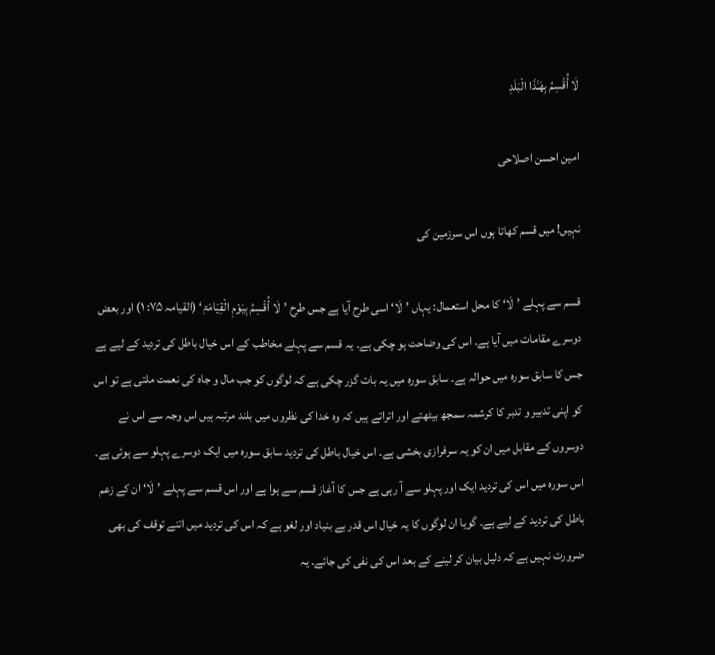لَا أُقْسِمُ بِهَـٰذَا الْبَلَدِ

امین احسن اصلاحی

نہیں! میں قسم کھاتا ہوں اس سرزمین کی

قسم سے پہلے ’لَا‘ کا محل استعمال: یہاں ’لَا‘ اسی طرح آیا ہے جس طرح ’لَا أُقْسِمُ بِیَوْمِ الْقِیَامَۃِ‘ (القیامہ ۷۵: ۱) اور بعض دوسرے مقامات میں آیا ہے۔ اس کی وضاحت ہو چکی ہے۔ یہ قسم سے پہلے مخاطب کے اس خیال باطل کی تردید کے لیے ہے جس کا سابق سورہ میں حوالہ ہے۔ سابق سورہ میں یہ بات گزر چکی ہے کہ لوگوں کو جب مال و جاہ کی نعمت ملتی ہے تو اس کو اپنی تدبیر و تدبر کا کرشمہ سمجھ بیٹھتے اور اتراتے ہیں کہ وہ خدا کی نظروں میں بلند مرتبہ ہیں اس وجہ سے اس نے دوسروں کے مقابل میں ان کو یہ سرفرازی بخشی ہے۔ اس خیال باطل کی تردید سابق سورہ میں ایک دوسرے پہلو سے ہوئی ہے۔ اس سورہ میں اس کی تردید ایک اور پہلو سے آ رہی ہے جس کا آغاز قسم سے ہوا ہے اور اس قسم سے پہلے ’لَا‘ ان کے زعم باطل کی تردید کے لیے ہے۔ گویا ان لوگوں کا یہ خیال اس قدر بے بنیاد اور لغو ہے کہ اس کی تردید میں اتنے توقف کی بھی ضرورت نہیں ہے کہ دلیل بیان کر لینے کے بعد اس کی نفی کی جائے۔ یہ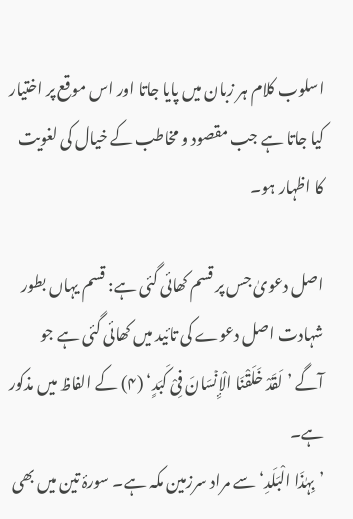اسلوب کلام ہر زبان میں پایا جاتا اور اس موقع پر اختیار کیا جاتا ہے جب مقصود و مخاطب کے خیال کی لغویت کا اظہار ہو۔

اصل دعویٰ جس پر قسم کھائی گئی ہے: قسم یہاں بطور شہادت اصل دعوے کی تائید میں کھائی گئی ہے جو آگے ’لَقَدْ خَلَقْنَا الْإِنۡسَانَ فِیْ کَبَدٍ‘ (۴) کے الفاظ میں مذکور ہے۔
’بِہٰذَا الْبَلَدِ‘ سے مراد سرزمین مکہ ہے۔ سورۂ تین میں بھی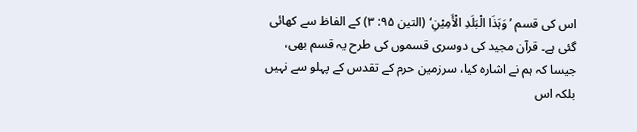اس کی قسم ’وَہَذَا الْبَلَدِ الْأَمِیْنِ‘ (التین ۹۵: ۳) کے الفاظ سے کھائی گئی ہے۔ قرآن مجید کی دوسری قسموں کی طرح یہ قسم بھی، جیسا کہ ہم نے اشارہ کیا، سرزمین حرم کے تقدس کے پہلو سے نہیں بلکہ اس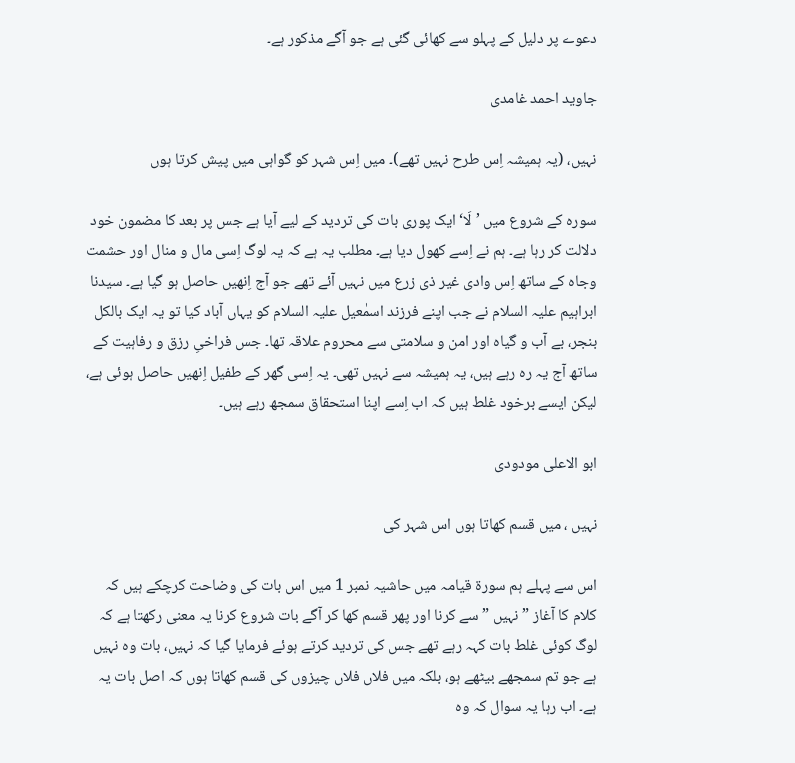دعوے پر دلیل کے پہلو سے کھائی گئی ہے جو آگے مذکور ہے۔

جاوید احمد غامدی

نہیں، (یہ ہمیشہ اِس طرح نہیں تھے)۔ میں اِس شہر کو گواہی میں پیش کرتا ہوں

سورہ کے شروع میں ’لَا‘ ایک پوری بات کی تردید کے لیے آیا ہے جس پر بعد کا مضمون خود دلالت کر رہا ہے۔ ہم نے اِسے کھول دیا ہے۔ مطلب یہ ہے کہ یہ لوگ اِسی مال و منال اور حشمت وجاہ کے ساتھ اِس وادی غیر ذی زرع میں نہیں آئے تھے جو آج اِنھیں حاصل ہو گیا ہے۔ سیدنا ابراہیم علیہ السلام نے جب اپنے فرزند اسمٰعیل علیہ السلام کو یہاں آباد کیا تو یہ ایک بالکل بنجر، بے آب و گیاہ اور امن و سلامتی سے محروم علاقہ تھا۔ جس فراخیِ رزق و رفاہیت کے ساتھ آج یہ رہ رہے ہیں، یہ ہمیشہ سے نہیں تھی۔ یہ اِسی گھر کے طفیل اِنھیں حاصل ہوئی ہے، لیکن ایسے برخود غلط ہیں کہ اب اِسے اپنا استحقاق سمجھ رہے ہیں۔

ابو الاعلی مودودی

نہیں ، میں قسم کھاتا ہوں اس شہر کی

اس سے پہلے ہم سورة قیامہ میں حاشیہ نمبر 1 میں اس بات کی وضاحت کرچکے ہیں کہ کلام کا آغاز ” نہیں ” سے کرنا اور پھر قسم کھا کر آگے بات شروع کرنا یہ معنی رکھتا ہے کہ لوگ کوئی غلط بات کہہ رہے تھے جس کی تردید کرتے ہوئے فرمایا گیا کہ نہیں، بات وہ نہیں ہے جو تم سمجھے بیٹھے ہو، بلکہ میں فلاں فلاں چیزوں کی قسم کھاتا ہوں کہ اصل بات یہ ہے۔ اب رہا یہ سوال کہ وہ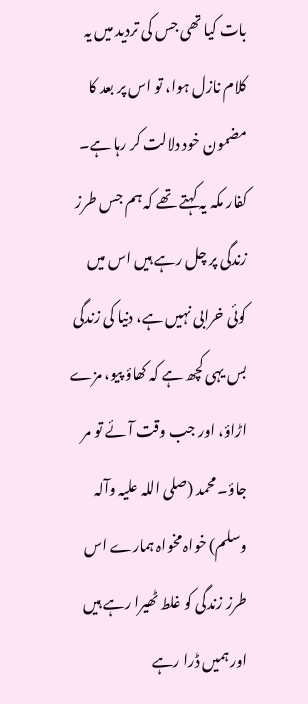بات کیا تھی جس کی تردید میں یہ کلام نازل ہوا، تو اس پر بعد کا مضمون خود دلالت کر رہا ہے۔ کفار مکہ یہ کہتے تھے کہ ہم جس طرز زندگی پر چل رہے ہیں اس میں کوئی خرابی نہیں ہے، دنیا کی زندگی بس یہی کچھ ہے کہ کھاؤ پیو، مزے اڑاؤ، اور جب وقت آئے تو مر جاؤ۔ محمد (صلی اللہ علیہ وآلہ وسلم) خواہ مخواہ ہمارے اس طرز زندگی کو غلط ٹھیرا رہے ہیں اور ہمیں ڈرا رہے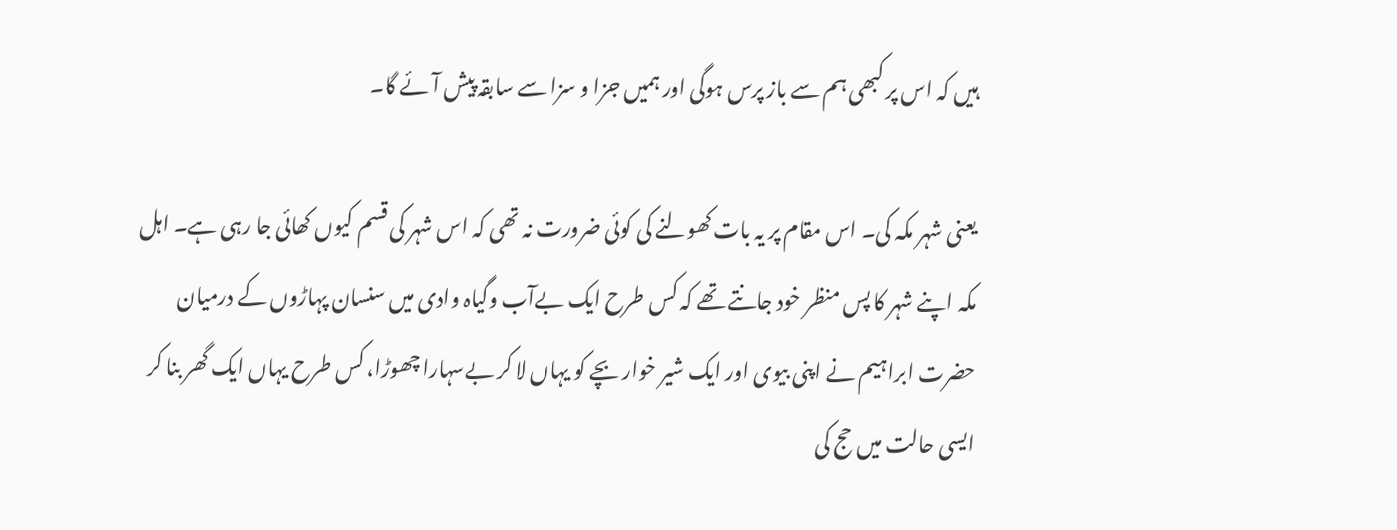ہیں کہ اس پر کبھی ہم سے باز پرس ہوگی اور ہمیں جزا و سزا سے سابقہ پیش آئے گا۔

یعنی شہر مکہ کی۔ اس مقام پر یہ بات کھولنے کی کوئی ضرورت نہ تھی کہ اس شہر کی قسم کیوں کھائی جا رہی ہے۔ اہل مکہ اپنے شہر کا پس منظر خود جانتے تھے کہ کس طرح ایک بےآب وگیاہ وادی میں سنسان پہاڑوں کے درمیان حضرت ابراہیم نے اپنی بیوی اور ایک شیر خوار بچے کو یہاں لا کر بےسہارا چھوڑا، کس طرح یہاں ایک گھر بنا کر ایسی حالت میں حج کی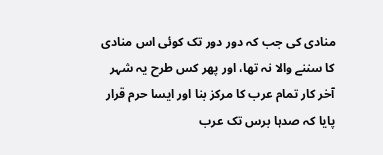منادی کی جب کہ دور دور تک کوئی اس منادی کا سننے والا نہ تھا، اور پھر کس طرح یہ شہر آخر کار تمام عرب کا مرکز بنا اور ایسا حرم قرار پایا کہ صدہا برس تک عرب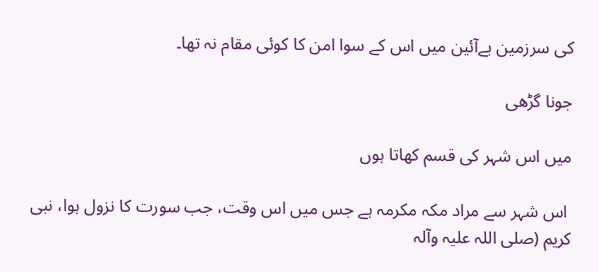کی سرزمین بےآئین میں اس کے سوا امن کا کوئی مقام نہ تھا۔

جونا گڑھی

میں اس شہر کی قسم کھاتا ہوں

 اس شہر سے مراد مکہ مکرمہ ہے جس میں اس وقت، جب سورت کا نزول ہوا، نبی کریم (صلی اللہ علیہ وآلہ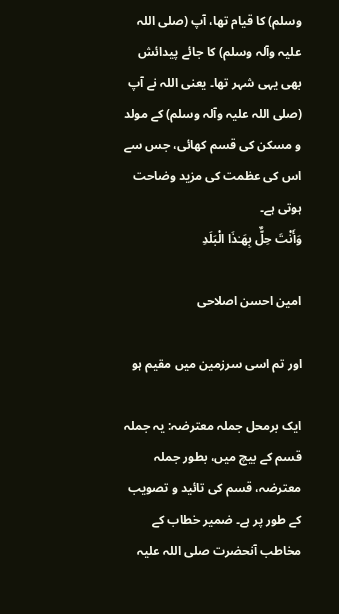وسلم) کا قیام تھا، آپ (صلی اللہ علیہ وآلہ وسلم) کا جائے پیدائش بھی یہی شہر تھا۔ یعنی اللہ نے آپ (صلی اللہ علیہ وآلہ وسلم) کے مولد و مسکن کی قسم کھائی، جس سے اس کی عظمت کی مزید وضاحت ہوتی ہے۔
وَأَنْتَ حِلٌّ بِهَـٰذَا الْبَلَدِ

امین احسن اصلاحی

اور تم اسی سرزمین میں مقیم ہو

ایک برمحل جملہ معترضہ: یہ جملہ قسم کے بیچ میں، بطور جملہ معترضہ، قسم کی تائید و تصویب کے طور پر ہے۔ ضمیر خطاب کے مخاطب آنحضرت صلی اللہ علیہ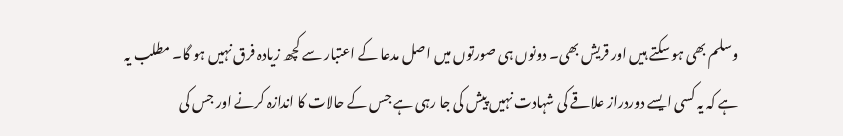وسلم بھی ہو سکتے ہیں اور قریش بھی۔ دونوں ہی صورتوں میں اصل مدعا کے اعتبار سے کچھ زیادہ فرق نہیں ہو گا۔ مطلب یہ ہے کہ یہ کسی ایسے دوردراز علاقے کی شہادت نہیں پیش کی جا رہی ہے جس کے حالات کا اندازہ کرنے اور جس کی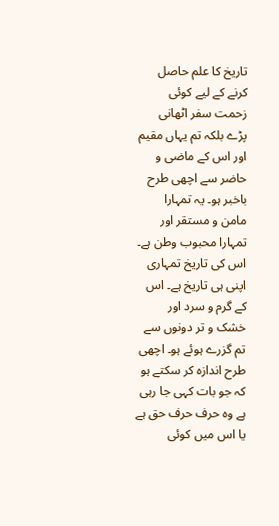تاریخ کا علم حاصل کرنے کے لیے کوئی زحمت سفر اٹھانی پڑے بلکہ تم یہاں مقیم اور اس کے ماضی و حاضر سے اچھی طرح باخبر ہو۔ یہ تمہارا مامن و مستقر اور تمہارا محبوب وطن ہے۔ اس کی تاریخ تمہاری اپنی ہی تاریخ ہے۔ اس کے گرم و سرد اور خشک و تر دونوں سے تم گزرے ہوئے ہو۔ اچھی طرح اندازہ کر سکتے ہو کہ جو بات کہی جا رہی ہے وہ حرف حرف حق ہے یا اس میں کوئی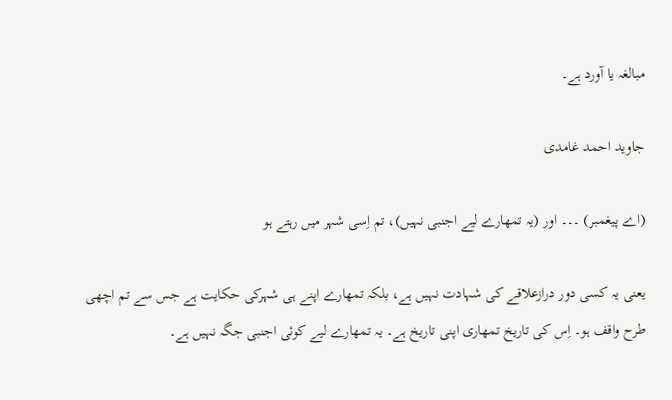مبالغہ یا آورد ہے۔

جاوید احمد غامدی

(اے پیغمبر) ۔۔۔ اور (یہ تمھارے لیے اجنبی نہیں)، تم اِسی شہر میں رہتے ہو

یعنی یہ کسی دور درازعلاقے کی شہادت نہیں ہے، بلکہ تمھارے اپنے ہی شہرکی حکایت ہے جس سے تم اچھی طرح واقف ہو۔ اِس کی تاریخ تمھاری اپنی تاریخ ہے۔ یہ تمھارے لیے کوئی اجنبی جگہ نہیں ہے۔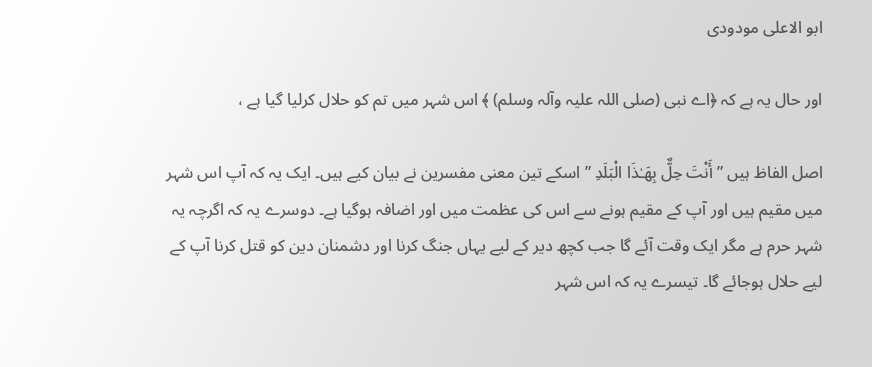ابو الاعلی مودودی

اور حال یہ ہے کہ ﴿اے نبی (صلی اللہ علیہ وآلہ وسلم) ﴾ اس شہر میں تم کو حلال کرلیا گیا ہے ،

اصل الفاظ ہیں ” أَنْتَ حِلٌّ بِهَـٰذَا الْبَلَدِ ” اسکے تین معنی مفسرین نے بیان کیے ہیں۔ ایک یہ کہ آپ اس شہر میں مقیم ہیں اور آپ کے مقیم ہونے سے اس کی عظمت میں اور اضافہ ہوگیا ہے۔ دوسرے یہ کہ اگرچہ یہ شہر حرم ہے مگر ایک وقت آئے گا جب کچھ دیر کے لیے یہاں جنگ کرنا اور دشمنان دین کو قتل کرنا آپ کے لیے حلال ہوجائے گا۔ تیسرے یہ کہ اس شہر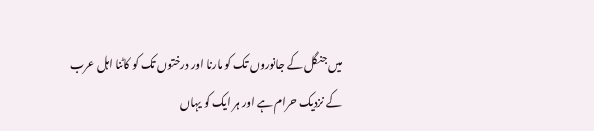میں جنگل کے جانوروں تک کو مارنا اور درختوں تک کو کاٹنا اہل عرب کے نزدیک حرام ہے اور ہر ایک کو یہاں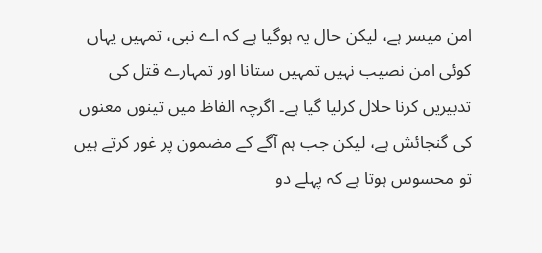امن میسر ہے، لیکن حال یہ ہوگیا ہے کہ اے نبی، تمہیں یہاں کوئی امن نصیب نہیں تمہیں ستانا اور تمہارے قتل کی تدبیریں کرنا حلال کرلیا گیا ہے۔ اگرچہ الفاظ میں تینوں معنوں کی گنجائش ہے، لیکن جب ہم آگے کے مضمون پر غور کرتے ہیں تو محسوس ہوتا ہے کہ پہلے دو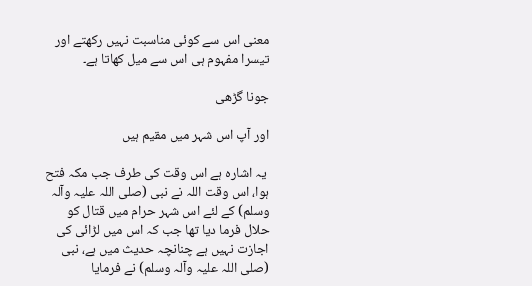معنی اس سے کوئی مناسبت نہیں رکھتے اور تیسرا مفہوم ہی اس سے میل کھاتا ہے۔

جونا گڑھی

اور آپ اس شہر میں مقیم ہیں

 یہ اشارہ ہے اس وقت کی طرف جب مکہ فتح ہوا، اس وقت اللہ نے نبی (صلی اللہ علیہ وآلہ وسلم) کے لئے اس شہر حرام میں قتال کو حلال فرما دیا تھا جب کہ اس میں لڑائی کی اجازت نہیں ہے چنانچہ حدیث میں ہے، نبی (صلی اللہ علیہ وآلہ وسلم) نے فرمایا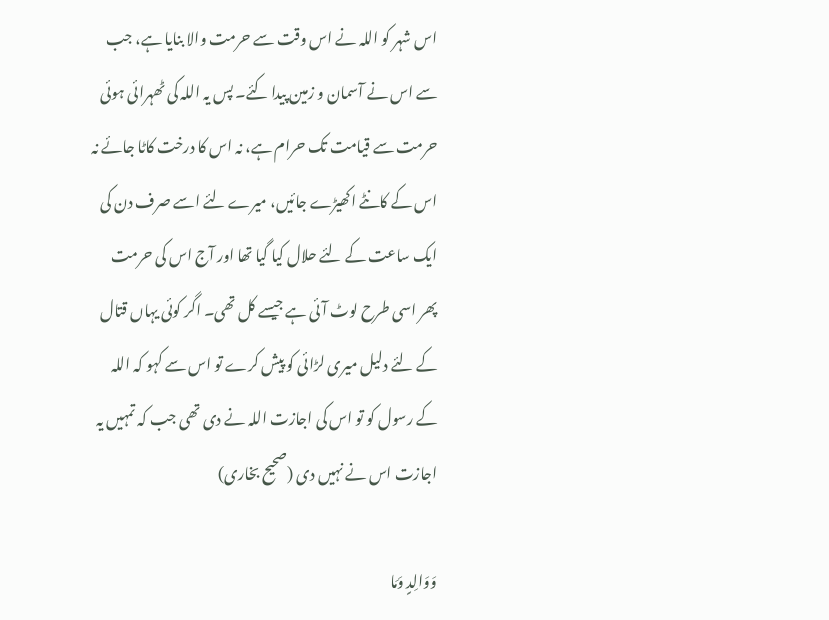اس شہر کو اللہ نے اس وقت سے حرمت والا بنایا ہے، جب سے اس نے آسمان و زمین پیدا کئے۔ پس یہ اللہ کی ٹھہرائی ہوئی حرمت سے قیامت تک حرام ہے، نہ اس کا درخت کاٹا جائے نہ اس کے کانٹے اکھیڑے جائیں، میرے لئے اسے صرف دن کی ایک ساعت کے لئے حلال کیا گیا تھا اور آج اس کی حرمت پھر اسی طرح لوٹ آئی ہے جیسے کل تھی۔ اگر کوئی یہاں قتال کے لئے دلیل میری لڑائی کو پیش کرے تو اس سے کہو کہ اللہ کے رسول کو تو اس کی اجازت اللہ نے دی تھی جب کہ تمہیں یہ اجازت اس نے نہیں دی (صحیح بخاری)

وَوَالِدٍ وَمَا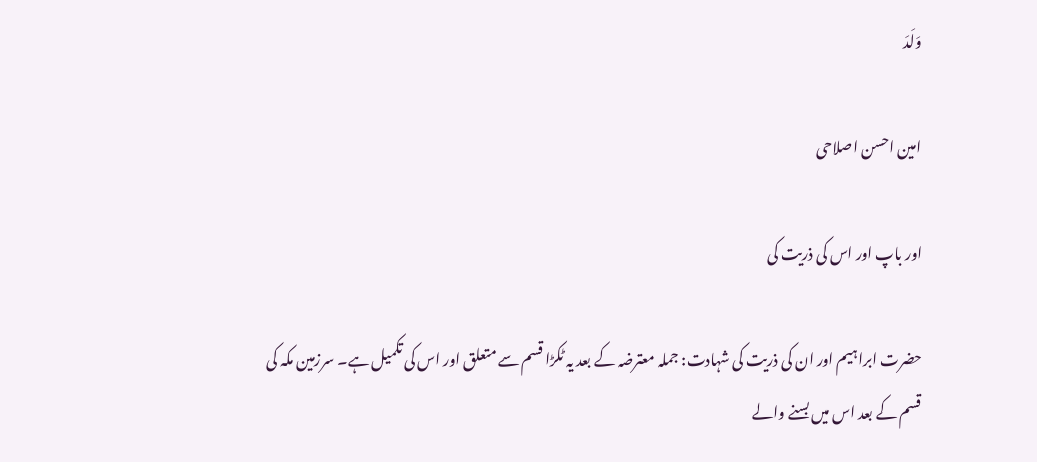وَلَدَ

امین احسن اصلاحی

اور باپ اور اس کی ذریت کی

حضرت ابراہیم اور ان کی ذریت کی شہادت: جملہ معترضہ کے بعد یہ ٹکڑا قسم سے متعلق اور اس کی تکمیل ہے۔ سرزمین مکہ کی قسم کے بعد اس میں بسنے والے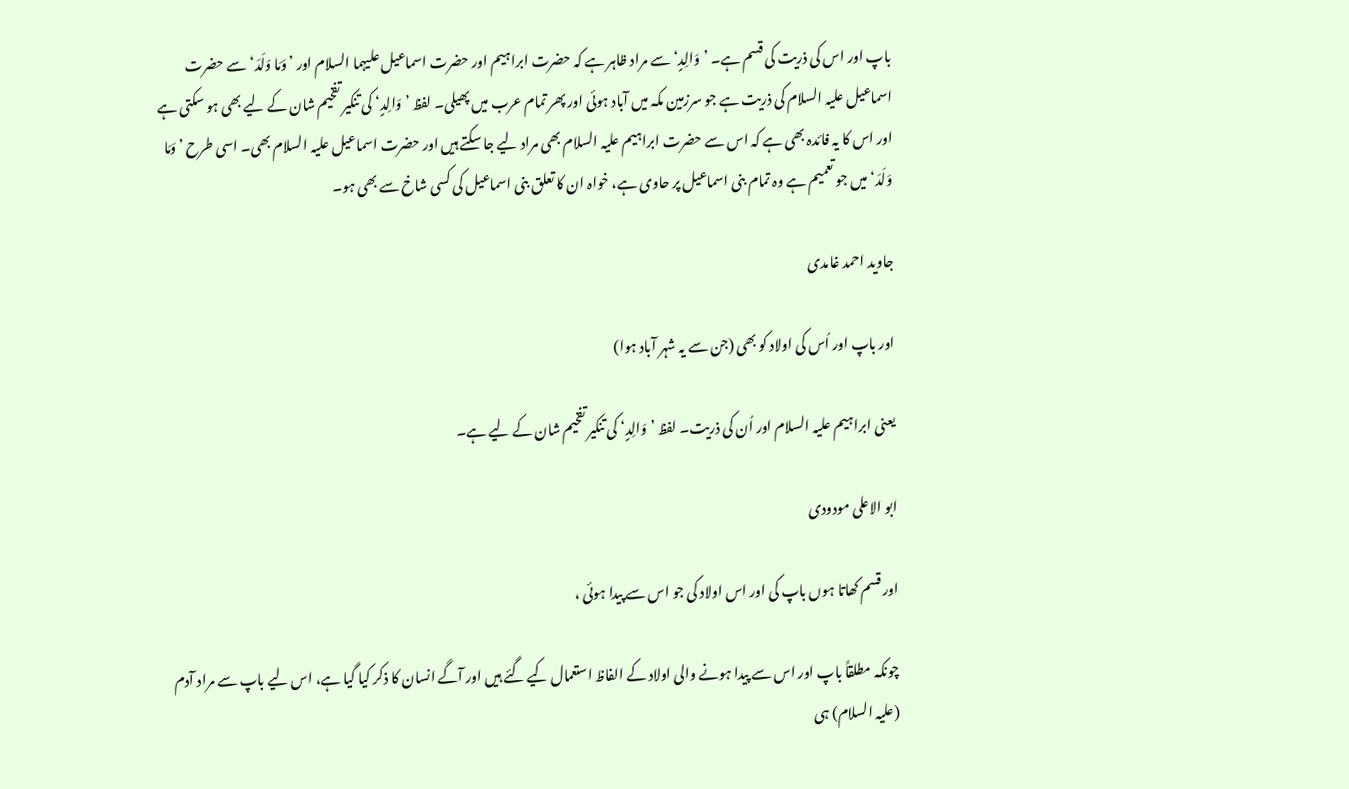باپ اور اس کی ذریت کی قسم ہے۔ ’وَالِدٍ‘ سے مراد ظاہر ہے کہ حضرت ابراہیم اور حضرت اسماعیل علیہما السلام اور ’وَمَا وَلَدَ‘ سے حضرت اسماعیل علیہ السلام کی ذریت ہے جو سرزمین مکہ میں آباد ہوئی اور پھر تمام عرب میں پھیلی۔ لفظ ’وَالِدٍ‘ کی تنکیر تفخیم شان کے لیے بھی ہو سکتی ہے اور اس کا یہ فائدہ بھی ہے کہ اس سے حضرت ابراہیم علیہ السلام بھی مراد لیے جا سکتے ہیں اور حضرت اسماعیل علیہ السلام بھی۔ اسی طرح ’وَمَا وَلَدَ‘ میں جو تعمیم ہے وہ تمام بنی اسماعیل پر حاوی ہے، خواہ ان کا تعلق بنی اسماعیل کی کسی شاخ سے بھی ہو۔

جاوید احمد غامدی

اور باپ اور اُس کی اولاد کو بھی (جن سے یہ شہر آباد ہوا)

یعنی ابراہیم علیہ السلام اور اُن کی ذریت۔ لفظ ’وَالِدٍ‘ کی تنکیر تفخیم شان کے لیے ہے۔

ابو الاعلی مودودی

اور قسم کھاتا ہوں باپ کی اور اس اولاد کی جو اس سے پیدا ہوئی ،

چونکہ مطلقاً باپ اور اس سے پیدا ہونے والی اولاد کے الفاظ استعمال کیے گئے ہیں اور آگے انسان کا ذکر کیا گیا ہے، اس لیے باپ سے مراد آدم (علیہ السلام) ہی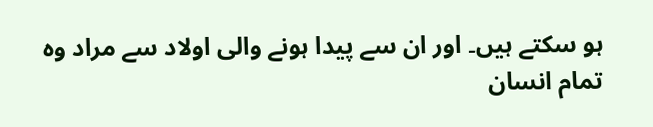ہو سکتے ہیں۔ اور ان سے پیدا ہونے والی اولاد سے مراد وہ تمام انسان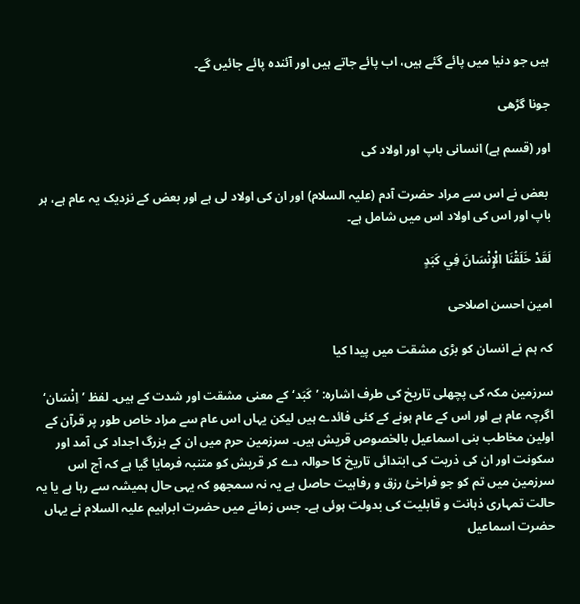ہیں جو دنیا میں پائے گئے ہیں، اب پائے جاتے ہیں اور آئندہ پائے جائیں گے۔

جونا گڑھی

اور (قسم ہے) انسانی باپ اور اولاد کی

 بعض نے اس سے مراد حضرت آدم (علیہ السلام) اور ان کی اولاد لی ہے اور بعض کے نزدیک یہ عام ہے، ہر باپ اور اس کی اولاد اس میں شامل ہے۔

لَقَدْ خَلَقْنَا الْإِنْسَانَ فِي كَبَدٍ

امین احسن اصلاحی

کہ ہم نے انسان کو بڑی مشقت میں پیدا کیا

سرزمین مکہ کی پچھلی تاریخ کی طرف اشارہ: ’کَبَد‘ کے معنی مشقت اور شدت کے ہیں۔ لفظ ’اِنْسَان‘ اگرچہ عام ہے اور اس کے عام ہونے کے کئی فائدے ہیں لیکن یہاں اس عام سے مراد خاص طور پر قرآن کے اولین مخاطب بنی اسماعیل بالخصوص قریش ہیں۔ سرزمین حرم میں ان کے بزرگ اجداد کی آمد اور سکونت اور ان کی ذریت کی ابتدائی تاریخ کا حوالہ دے کر قریش کو متنبہ فرمایا گیا ہے کہ آج اس سرزمین میں تم کو جو فراخئ رزق و رفاہیت حاصل ہے یہ نہ سمجھو کہ یہی حال ہمیشہ سے رہا ہے یا یہ حالت تمہاری ذہانت و قابلیت کی بدولت ہوئی ہے۔ جس زمانے میں حضرت ابراہیم علیہ السلام نے یہاں حضرت اسماعیل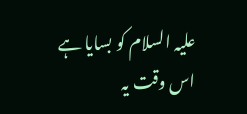علیہ السلام کو بسایا ہے اس وقت یہ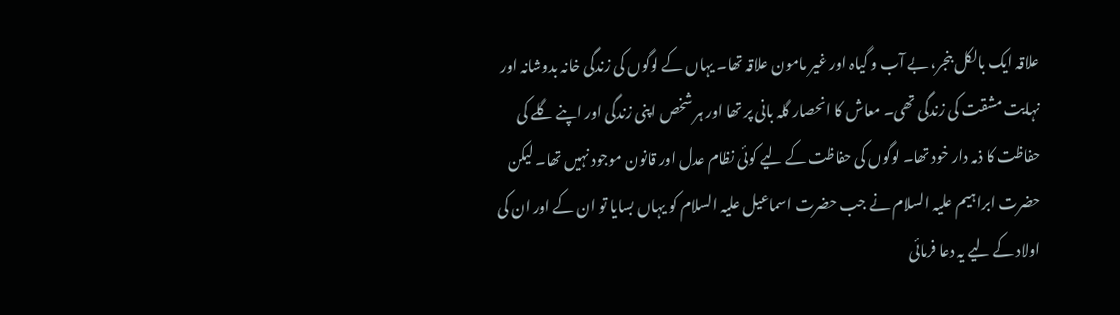علاقہ ایک بالکل بنجر، بے آب و گیاہ اور غیر مامون علاقہ تھا۔ یہاں کے لوگوں کی زندگی خانہ بدوشانہ اور نہایت مشقت کی زندگی تھی۔ معاش کا انحصار گلہ بانی پر تھا اور ہر شخص اپنی زندگی اور اپنے گلے کی حفاظت کا ذمہ دار خود تھا۔ لوگوں کی حفاظت کے لیے کوئی نظام عدل اور قانون موجود نہیں تھا۔ لیکن حضرت ابراہیم علیہ السلام نے جب حضرت اسماعیل علیہ السلام کو یہاں بسایا تو ان کے اور ان کی اولاد کے لیے یہ دعا فرمائی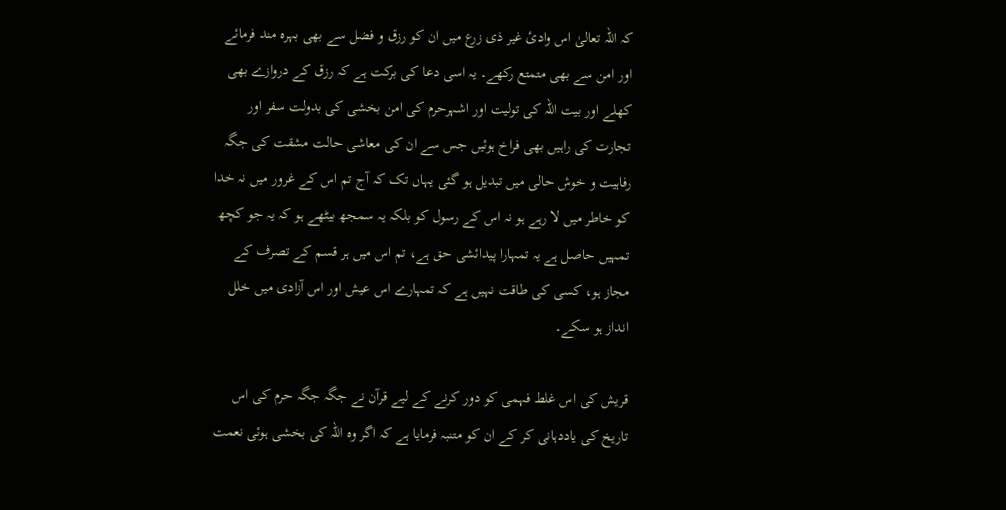کہ اللہ تعالیٰ اس وادئ غیر ذی زرع میں ان کو رزق و فضل سے بھی بہرہ مند فرمائے اور امن سے بھی متمتع رکھے۔ یہ اسی دعا کی برکت ہے کہ رزق کے دروازے بھی کھلے اور بیت اللہ کی تولیت اور اشہرحرم کی امن بخشی کی بدولت سفر اور تجارت کی راہیں بھی فراخ ہوئیں جس سے ان کی معاشی حالت مشقت کی جگہ رفاہیت و خوش حالی میں تبدیل ہو گئی یہاں تک کہ آج تم اس کے غرور میں نہ خدا کو خاطر میں لا رہے ہو نہ اس کے رسول کو بلکہ یہ سمجھ بیٹھے ہو کہ یہ جو کچھ تمہیں حاصل ہے یہ تمہارا پیدائشی حق ہے، تم اس میں ہر قسم کے تصرف کے مجاز ہو، کسی کی طاقت نہیں ہے کہ تمہارے اس عیش اور اس آزادی میں خلل انداز ہو سکے۔

قریش کی اس غلط فہمی کو دور کرنے کے لیے قرآن نے جگہ جگہ حرم کی اس تاریخ کی یاددہانی کر کے ان کو متنبہ فرمایا ہے کہ اگر وہ اللہ کی بخشی ہوئی نعمت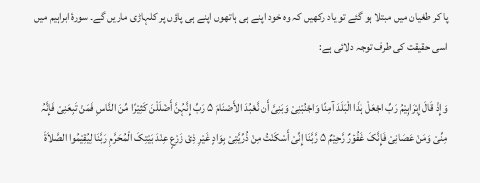پا کر طغیان میں مبتلا ہو گئے تو یاد رکھیں کہ وہ خود اپنے ہی ہاتھوں اپنے ہی پاؤں پر کلہاڑی ماریں گے۔ سورۂ ابراہیم میں اسی حقیقت کی طرف توجہ دلائی ہے:

وَإِذْ قَالَ إِبْرَاہِیْمُ رَبِّ اجْعَلْ ہٰذَا الْبَلَدَ آمِنًا وَاجْنُبْنِیْ وَبَنِیَّ أَن نَّعْبُدَ الأَصْنَامَ ۵ رَبِّ إِنَّہُنَّ أَضْلَلْنَ کَثِیْرًا مِّنَ النَّاسِ فَمَنْ تَبِعَنِیْ فَإِنَّہُ مِنِّیْ وَمَنْ عَصَانِیْ فَإِنَّکَ غَفُوۡرٌ رَّحِیْمٌ ۵ رَّبَّنَا إِنِّیْ أَسْکَنْتُ مِنْ ذُرِّیَّتِیْ بِوَادٍ غَیْرِ ذِیْ زَرْعٍ عِنْدَ بَیْتِکَ الْمُحَرَّمِ رَبَّنَا لِیُقِیْمُوا الصَّلاَۃَ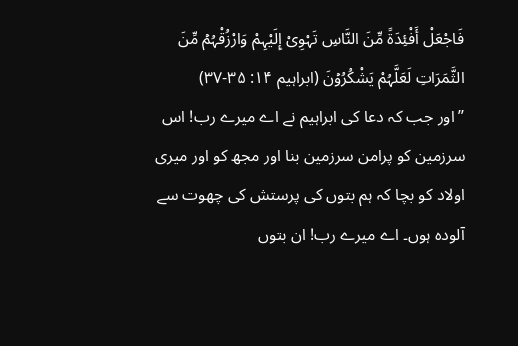فَاجْعَلْ أَفْئِدَۃً مِّنَ النَّاسِ تَہْوِیْ إِلَیْہِمْ وَارْزُقْہُمۡ مِّنَ الثَّمَرَاتِ لَعَلَّہُمْ یَشْکُرُوۡنَ (ابراہیم ۱۴: ۳۵-۳۷)
’’اور جب کہ دعا کی ابراہیم نے اے میرے رب! اس سرزمین کو پرامن سرزمین بنا اور مجھ کو اور میری اولاد کو بچا کہ ہم بتوں کی پرستش کی چھوت سے آلودہ ہوں۔ اے میرے رب! ان بتوں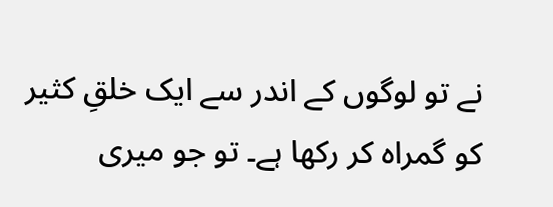نے تو لوگوں کے اندر سے ایک خلقِ کثیر کو گمراہ کر رکھا ہے۔ تو جو میری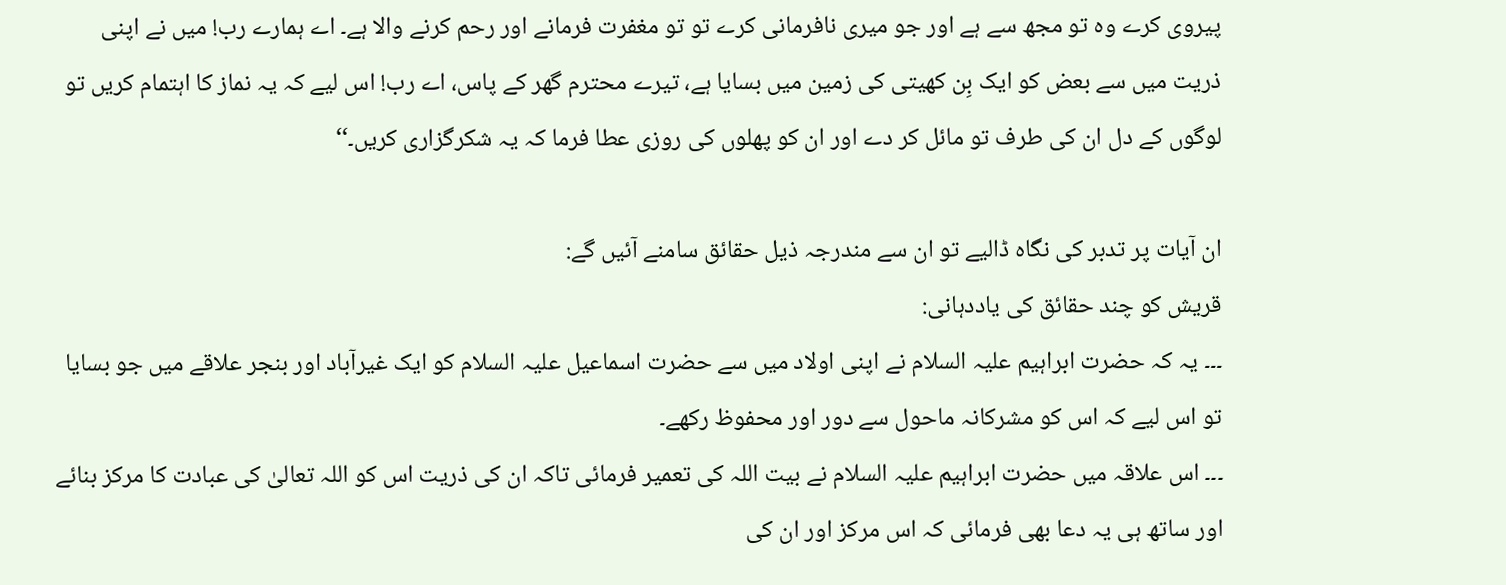پیروی کرے وہ تو مجھ سے ہے اور جو میری نافرمانی کرے تو تو مغفرت فرمانے اور رحم کرنے والا ہے۔ اے ہمارے رب! میں نے اپنی ذریت میں سے بعض کو ایک بِن کھیتی کی زمین میں بسایا ہے، تیرے محترم گھر کے پاس، اے رب! اس لیے کہ یہ نماز کا اہتمام کریں تو لوگوں کے دل ان کی طرف تو مائل کر دے اور ان کو پھلوں کی روزی عطا فرما کہ یہ شکرگزاری کریں۔‘‘

ان آیات پر تدبر کی نگاہ ڈالیے تو ان سے مندرجہ ذیل حقائق سامنے آئیں گے:
قریش کو چند حقائق کی یاددہانی:
۔۔۔ یہ کہ حضرت ابراہیم علیہ السلام نے اپنی اولاد میں سے حضرت اسماعیل علیہ السلام کو ایک غیرآباد اور بنجر علاقے میں جو بسایا تو اس لیے کہ اس کو مشرکانہ ماحول سے دور اور محفوظ رکھے۔
۔۔۔ اس علاقہ میں حضرت ابراہیم علیہ السلام نے بیت اللہ کی تعمیر فرمائی تاکہ ان کی ذریت اس کو اللہ تعالیٰ کی عبادت کا مرکز بنائے اور ساتھ ہی یہ دعا بھی فرمائی کہ اس مرکز اور ان کی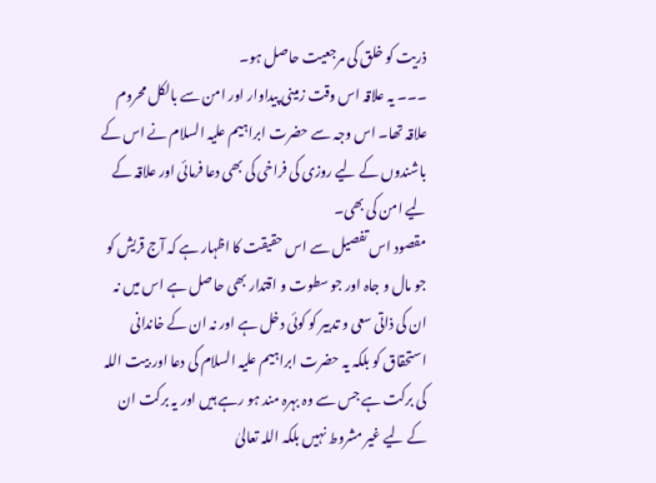ذریت کو خلق کی مرجعیت حاصل ہو۔
۔۔۔ یہ علاقہ اس وقت زمینی پیداوار اور امن سے بالکل محروم علاقہ تھا۔ اس وجہ سے حضرت ابراہیم علیہ السلام نے اس کے باشندوں کے لیے روزی کی فراخی کی بھی دعا فرمائی اور علاقہ کے لیے امن کی بھی۔
مقصود اس تفصیل سے اس حقیقت کا اظہار ہے کہ آج قریش کو جو مال و جاہ اور جو سطوت و اقتدار بھی حاصل ہے اس میں نہ ان کی ذاتی سعی و تدبیر کو کوئی دخل ہے اور نہ ان کے خاندانی استحقاق کو بلکہ یہ حضرت ابراہیم علیہ السلام کی دعا اور بیت اللہ کی برکت ہے جس سے وہ بہرہ مند ہو رہے ہیں اور یہ برکت ان کے لیے غیر مشروط نہیں بلکہ اللہ تعالیٰ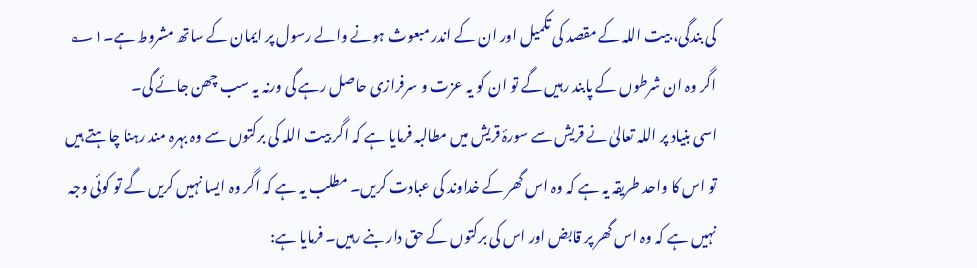کی بندگی، بیت اللہ کے مقصد کی تکمیل اور ان کے اندر مبعوث ہونے والے رسول پر ایمان کے ساتھ مشروط ہے۔؂۱ اگر وہ ان شرطوں کے پابند رہیں گے تو ان کو یہ عزت و سرفرازی حاصل رہے گی ورنہ یہ سب چھن جائے گی۔
اسی بنیاد پر اللہ تعالیٰ نے قریش سے سورۂ قریش میں مطالبہ فرمایا ہے کہ اگر بیت اللہ کی برکتوں سے وہ بہرہ مند رہنا چاہتے ہیں تو اس کا واحد طریقہ یہ ہے کہ وہ اس گھر کے خداوند کی عبادت کریں۔ مطلب یہ ہے کہ اگر وہ ایسا نہیں کریں گے تو کوئی وجہ نہیں ہے کہ وہ اس گھر پر قابض اور اس کی برکتوں کے حق دار بنے رہیں۔ فرمایا ہے: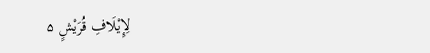لِإِیْلَافِ قُرَیْشٍ ۵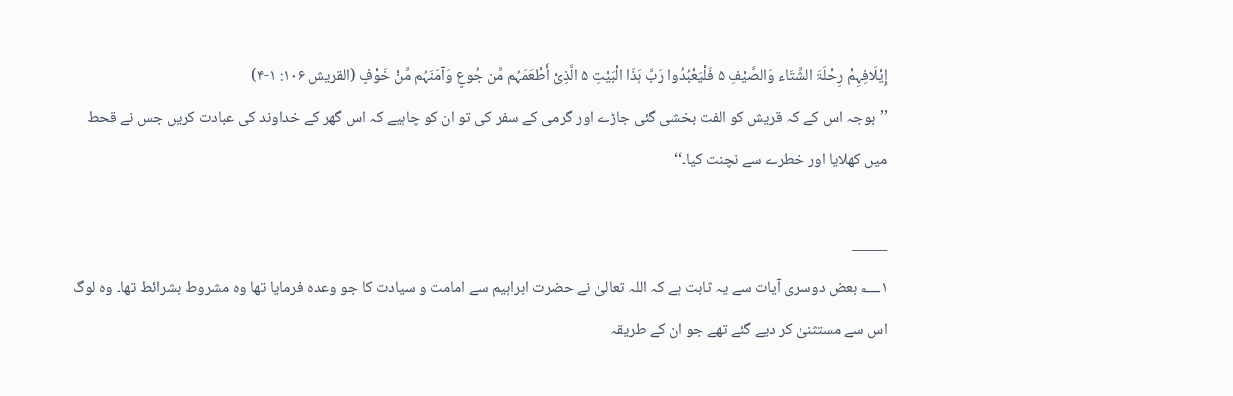إِیْلَافِہِمْ رِحْلَۃَ الشِّتَاء وَالصَّیْفِ ۵ فَلْیَعْبُدُوا رَبَّ ہَذَا الْبَیْتِ ۵ الَّذِیْ أَطْعَمَہُم مِّن جُوعٍ وَآمَنَہُم مِّنْ خَوْفٍ (القریش ۱۰۶: ۱-۴)
’’بوجہ اس کے کہ قریش کو الفت بخشی گئی جاڑے اور گرمی کے سفر کی تو ان کو چاہیے کہ اس گھر کے خداوند کی عبادت کریں جس نے قحط میں کھلایا اور خطرے سے نچنت کیا۔‘‘

_____
؂۱ بعض دوسری آیات سے یہ ثابت ہے کہ اللہ تعالیٰ نے حضرت ابراہیم سے امامت و سیادت کا جو وعدہ فرمایا تھا وہ مشروط بشرائط تھا۔ وہ لوگ اس سے مستثنیٰ کر دیے گئے تھے جو ان کے طریقہ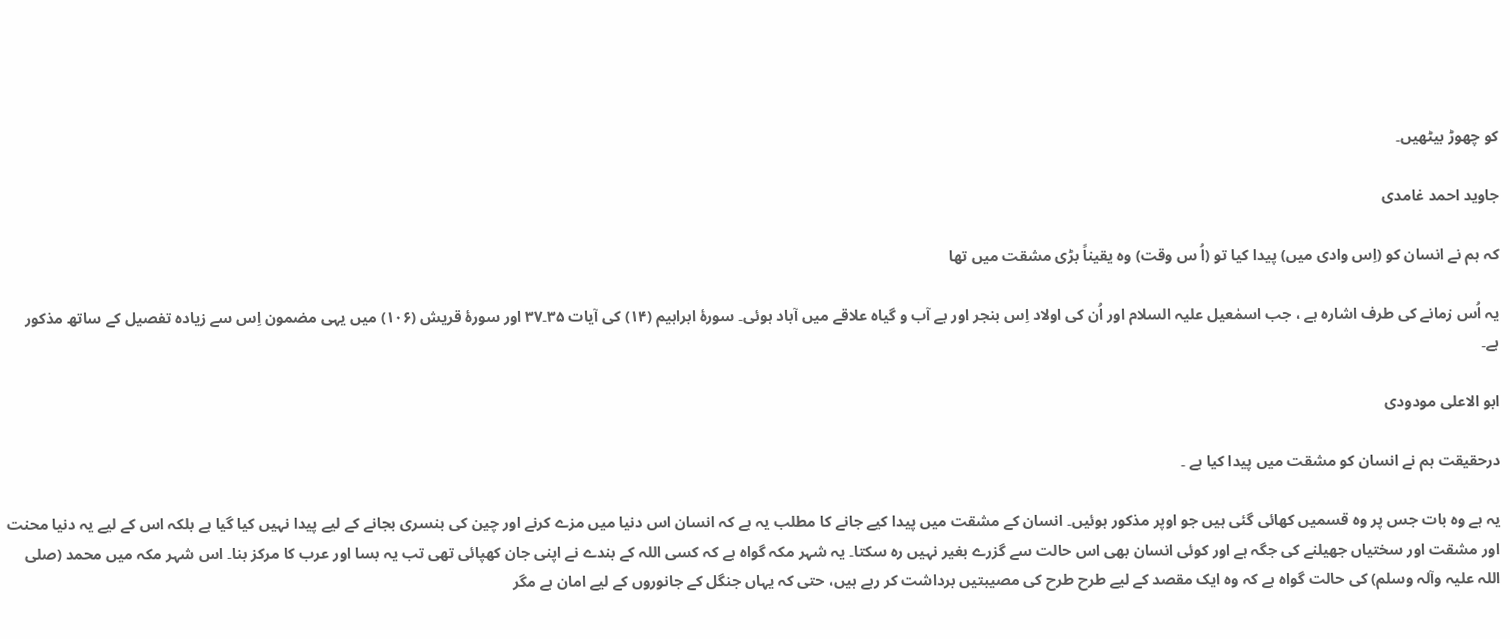کو چھوڑ بیٹھیں۔

جاوید احمد غامدی

کہ ہم نے انسان کو (اِس وادی میں) پیدا کیا تو (اُ س وقت) وہ یقیناً بڑی مشقت میں تھا

یہ اُس زمانے کی طرف اشارہ ہے ، جب اسمٰعیل علیہ السلام اور اُن کی اولاد اِس بنجر اور بے آب و گیاہ علاقے میں آباد ہوئی۔ سورۂ ابراہیم (۱۴) کی آیات ۳۵۔۳۷ اور سورۂ قریش (۱۰۶) میں یہی مضمون اِس سے زیادہ تفصیل کے ساتھ مذکور ہے۔

ابو الاعلی مودودی

درحقیقت ہم نے انسان کو مشقت میں پیدا کیا ہے ۔

یہ ہے وہ بات جس پر وہ قسمیں کھائی گئی ہیں جو اوپر مذکور ہوئیں۔ انسان کے مشقت میں پیدا کیے جانے کا مطلب یہ ہے کہ انسان اس دنیا میں مزے کرنے اور چین کی بنسری بجانے کے لیے پیدا نہیں کیا گیا ہے بلکہ اس کے لیے یہ دنیا محنت اور مشقت اور سختیاں جھیلنے کی جگہ ہے اور کوئی انسان بھی اس حالت سے گزرے بغیر نہیں رہ سکتا۔ یہ شہر مکہ گواہ ہے کہ کسی اللہ کے بندے نے اپنی جان کھپائی تھی تب یہ بسا اور عرب کا مرکز بنا۔ اس شہر مکہ میں محمد (صلی اللہ علیہ وآلہ وسلم) کی حالت گواہ ہے کہ وہ ایک مقصد کے لیے طرح طرح کی مصیبتیں برداشت کر رہے ہیں، حتی کہ یہاں جنگل کے جانوروں کے لیے امان ہے مگر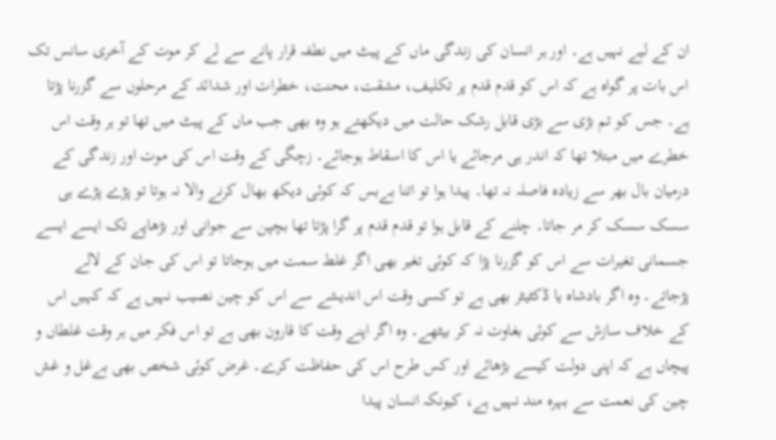ان کے لیے نہیں ہے۔ اور ہر انسان کی زندگی ماں کے پیٹ میں نطفہ قرار پانے سے لے کر موت کے آخری سانس تک اس بات پر گواہ ہے کہ اس کو قدم قدم پر تکلیف، مشقت، محنت، خطرات اور شدائد کے مرحلوں سے گزرنا پڑتا ہے۔ جس کو تم بڑی سے بڑی قابل رشک حالت میں دیکھتے ہو وہ بھی جب ماں کے پیٹ میں تھا تو ہر وقت اس خطرے میں مبتلا تھا کہ اندر ہی مرجائے یا اس کا اسقاط ہوجائے۔ زچگی کے وقت اس کی موت اور زندگی کے درمیان بال بھر سے زیادہ فاصلہ نہ تھا۔ پیدا ہوا تو اتنا بےبس کہ کوئی دیکھ بھال کرنے والا نہ ہوتا تو پڑے پڑے ہی سسک سسک کر مر جاتا۔ چلنے کے قابل ہوا تو قدم قدم پر گرا پڑتا تھا بچپن سے جوانی اور بڑھاپے تک ایسے ایسے جسمانی تغیرات سے اس کو گزرنا پڑا کہ کوئی تغیر بھی اگر غلط سمت میں ہوجاتا تو اس کی جان کے لالے پڑجاتے۔ وہ اگر بادشاہ یا ڈکٹیٹر بھی ہے تو کسی وقت اس اندیشے سے اس کو چین نصیب نہیں ہے کہ کہیں اس کے خلاف سازش سے کوئی بغاوت نہ کر بیٹھے۔ وہ اگر اپنے وقت کا قارون بھی ہے تو اس فکر میں ہر وقت غلطاں و پیچاں ہے کہ اپنی دولت کیسے بڑھائے اور کس طرح اس کی حفاظت کرے۔ غرض کوئی شخص بھی بےغل و غش چین کی نعمت سے بہرہ مند نہیں ہے، کیونکہ انسان پیدا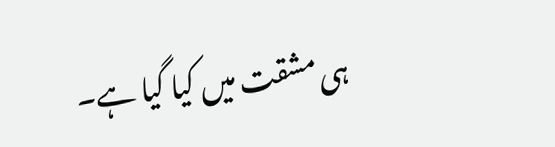ہی مشقت میں کیا گیا ہے۔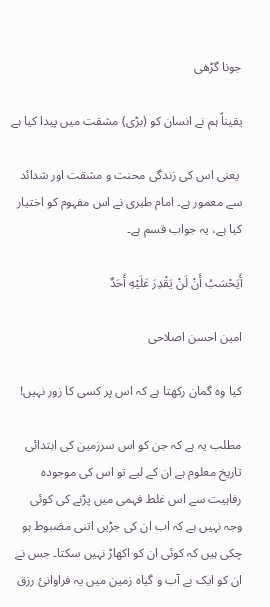جونا گڑھی

یقیناً ہم نے انسان کو (بڑی) مشقت میں پیدا کیا ہے

 یعنی اس کی زندگی محنت و مشقت اور شدائد سے معمور ہے۔ امام طبری نے اس مفہوم کو اختیار کیا ہے، یہ جواب قسم ہے۔

أَيَحْسَبُ أَنْ لَنْ يَقْدِرَ عَلَيْهِ أَحَدٌ

امین احسن اصلاحی

کیا وہ گمان رکھتا ہے کہ اس پر کسی کا زور نہیں!

مطلب یہ ہے کہ جن کو اس سرزمین کی ابتدائی تاریخ معلوم ہے ان کے لیے تو اس کی موجودہ رفاہیت سے اس غلط فہمی میں پڑنے کی کوئی وجہ نہیں ہے کہ اب ان کی جڑیں اتنی مضبوط ہو چکی ہیں کہ کوئی ان کو اکھاڑ نہیں سکتا۔ جس نے ان کو ایک بے آب و گیاہ زمین میں یہ فراوانئ رزق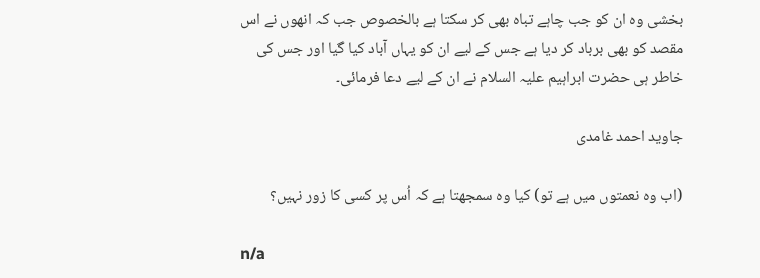بخشی وہ ان کو جب چاہے تباہ بھی کر سکتا ہے بالخصوص جب کہ انھوں نے اس مقصد کو بھی برباد کر دیا ہے جس کے لیے ان کو یہاں آباد کیا گیا اور جس کی خاطر ہی حضرت ابراہیم علیہ السلام نے ان کے لیے دعا فرمائی۔

جاوید احمد غامدی

(اب وہ نعمتوں میں ہے تو) کیا وہ سمجھتا ہے کہ اُس پر کسی کا زور نہیں؟

n/a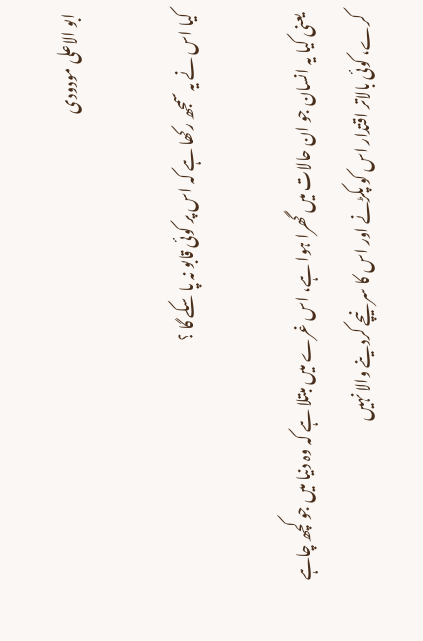ابو الاعلی مودودی

کیا اس نے یہ سمجھ رکھا ہے کہ اس پر کوئی قابو نہ پا سکے گا ؟

یعنی کیا یہ انسان جو ان حالات میں گھرا ہوا ہے، اس غرے میں مبتلا ہے کہ وہ دنیا میں جو کچھ چاہے کرے، کوئی بالاتر اقتدار اس کو پکڑنے اور اس کا سر نیچے کردینے والا نہیں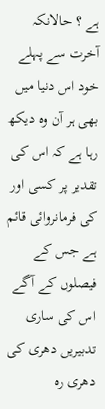ہے ؟ حالانکہ آخرت سے پہلے خود اس دنیا میں بھی ہر آن وہ دیکھ رہا ہے کہ اس کی تقدیر پر کسی اور کی فرمانروائی قائم ہے جس کے فیصلوں کے آگے اس کی ساری تدبیریں دھری کی دھری رہ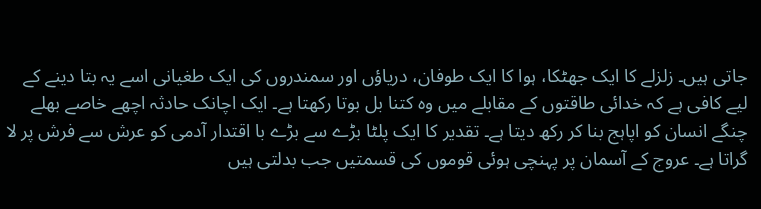جاتی ہیں۔ زلزلے کا ایک جھٹکا، ہوا کا ایک طوفان، دریاؤں اور سمندروں کی ایک طغیانی اسے یہ بتا دینے کے لیے کافی ہے کہ خدائی طاقتوں کے مقابلے میں وہ کتنا بل بوتا رکھتا ہے۔ ایک اچانک حادثہ اچھے خاصے بھلے چنگے انسان کو اپاہج بنا کر رکھ دیتا ہے۔ تقدیر کا ایک پلٹا بڑے سے بڑے با اقتدار آدمی کو عرش سے فرش پر لا گراتا ہے۔ عروج کے آسمان پر پہنچی ہوئی قوموں کی قسمتیں جب بدلتی ہیں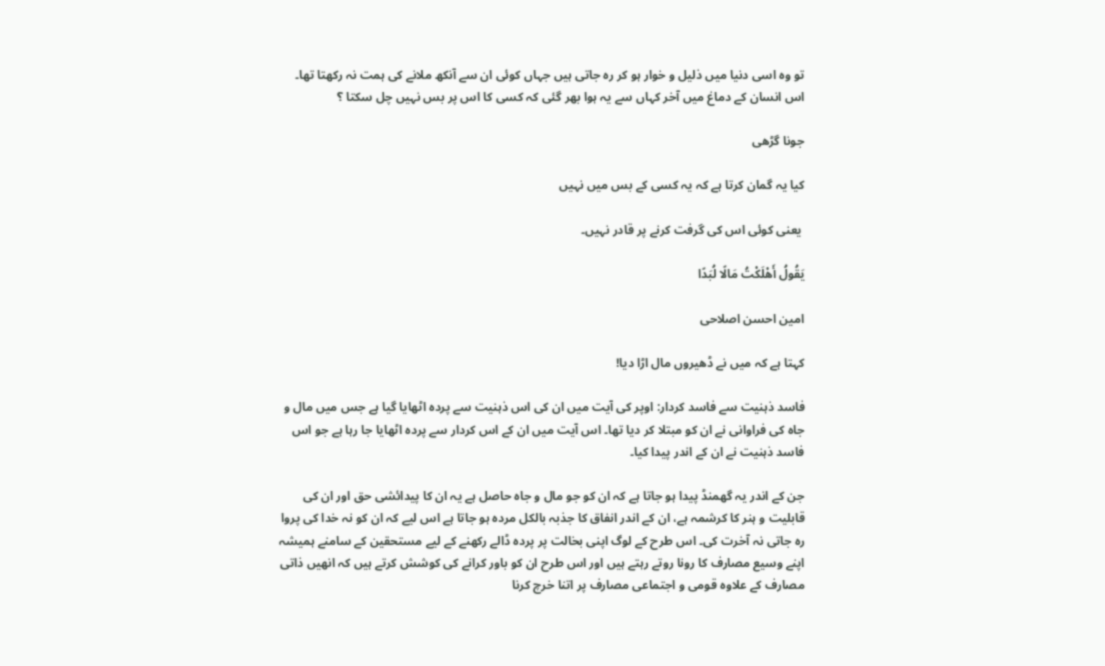تو وہ اسی دنیا میں ذلیل و خوار ہو کر رہ جاتی ہیں جہاں کوئی ان سے آنکھ ملانے کی ہمت نہ رکھتا تھا۔ اس انسان کے دماغ میں آخر کہاں سے یہ ہوا بھر گئی کہ کسی کا اس پر بس نہیں چل سکتا ؟

جونا گڑھی

کیا یہ گمان کرتا ہے کہ یہ کسی کے بس میں نہیں

 یعنی کوئی اس کی گرفت کرنے پر قادر نہیں۔

يَقُولُ أَهْلَكْتُ مَالًا لُبَدًا

امین احسن اصلاحی

کہتا ہے کہ میں نے ڈھیروں مال اڑا دیا!

فاسد ذہنیت سے فاسد کردار: اوپر کی آیت میں ان کی اس ذہنیت سے پردہ اٹھایا گیا ہے جس میں مال و جاہ کی فراوانی نے ان کو مبتلا کر دیا تھا۔ اس آیت میں ان کے اس کردار سے پردہ اٹھایا جا رہا ہے جو اس فاسد ذہنیت نے ان کے اندر پیدا کیا۔

جن کے اندر یہ گھمنڈ پیدا ہو جاتا ہے کہ ان کو جو مال و جاہ حاصل ہے یہ ان کا پیدائشی حق اور ان کی قابلیت و ہنر کا کرشمہ ہے، ان کے اندر انفاق کا جذبہ بالکل مردہ ہو جاتا ہے اس لیے کہ ان کو نہ خدا کی پروا رہ جاتی نہ آخرت کی۔ اس طرح کے لوگ اپنی بخالت پر پردہ ڈالے رکھنے کے لیے مستحقین کے سامنے ہمیشہ اپنے وسیع مصارف کا رونا روتے رہتے ہیں اور اس طرح ان کو باور کرانے کی کوشش کرتے ہیں کہ انھیں ذاتی مصارف کے علاوہ قومی و اجتماعی مصارف پر اتنا خرچ کرنا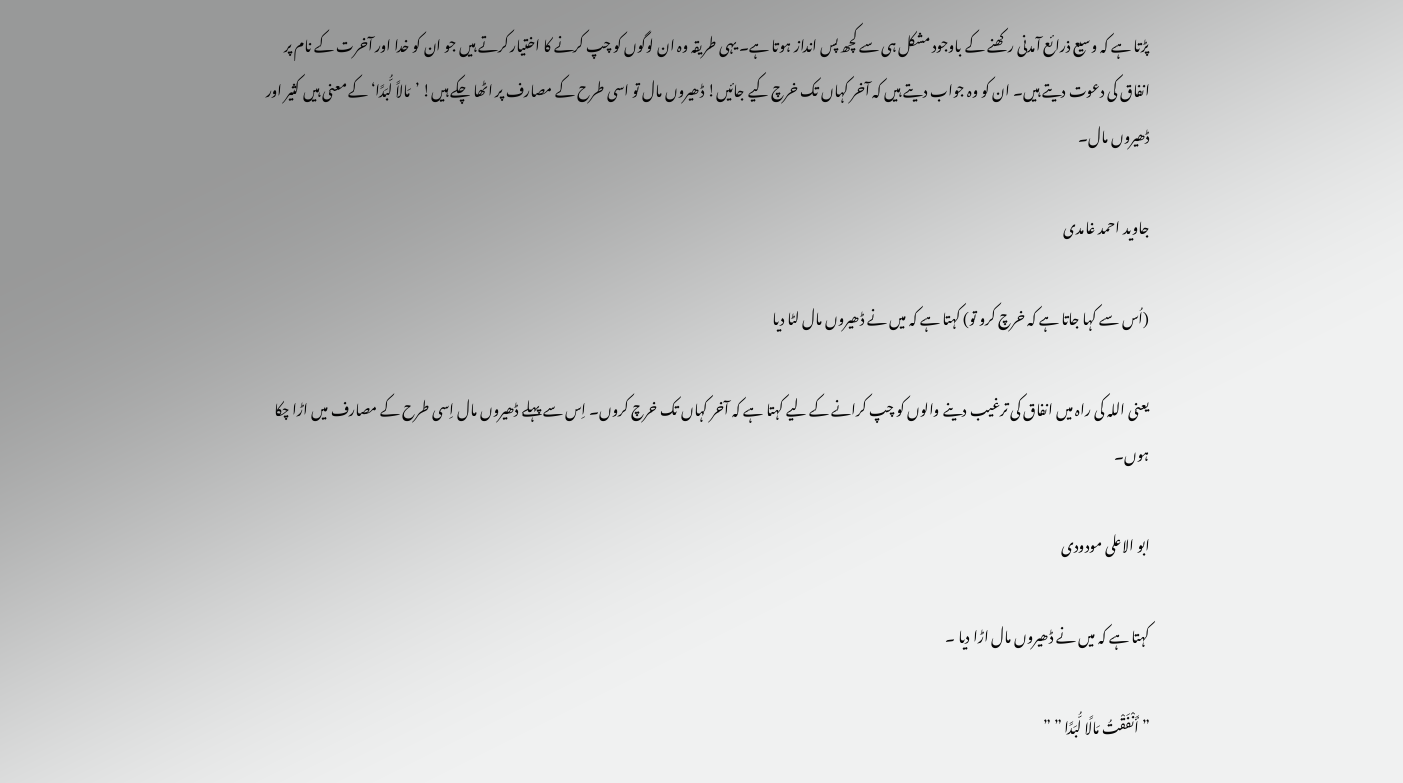پڑتا ہے کہ وسیع ذرائع آمدنی رکھنے کے باوجود مشکل ہی سے کچھ پس انداز ہوتا ہے۔ یہی طریقہ وہ ان لوگوں کو چپ کرنے کا اختیار کرتے ہیں جو ان کو خدا اور آخرت کے نام پر انفاق کی دعوت دیتے ہیں۔ ان کو وہ جواب دیتے ہیں کہ آخر کہاں تک خرچ کیے جائیں! ڈھیروں مال تو اسی طرح کے مصارف پر اٹھا چکے ہیں! ’مَالاً لُّبَدًا‘ کے معنی ہیں کثیر اور ڈھیروں مال۔

جاوید احمد غامدی

(اُس سے کہا جاتا ہے کہ خرچ کرو تو) کہتا ہے کہ میں نے ڈھیروں مال لٹا دیا

یعنی اللہ کی راہ میں انفاق کی ترغیب دینے والوں کو چپ کرانے کے لیے کہتا ہے کہ آخر کہاں تک خرچ کروں۔ اِس سے پہلے ڈھیروں مال اِسی طرح کے مصارف میں اڑا چکا ہوں۔

ابو الاعلی مودودی

کہتا ہے کہ میں نے ڈھیروں مال اڑا دیا ۔

” أَنْفَقْتُ مَالًا لُّبَدًا ” ”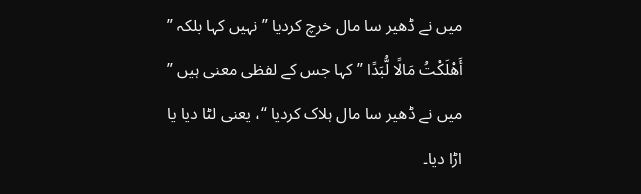میں نے ڈھیر سا مال خرچ کردیا ” نہیں کہا بلکہ ” أَهْلَكْتُ مَالًا لُّبَدًا ” کہا جس کے لفظی معنی ہیں ” میں نے ڈھیر سا مال ہلاک کردیا “، یعنی لٹا دیا یا اڑا دیا۔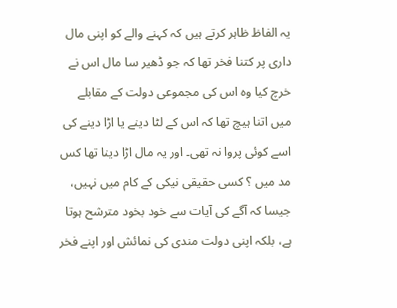یہ الفاظ ظاہر کرتے ہیں کہ کہنے والے کو اپنی مال داری پر کتنا فخر تھا کہ جو ڈھیر سا مال اس نے خرچ کیا وہ اس کی مجموعی دولت کے مقابلے میں اتنا ہیچ تھا کہ اس کے لٹا دینے یا اڑا دینے کی اسے کوئی پروا نہ تھی۔ اور یہ مال اڑا دینا تھا کس مد میں ؟ کسی حقیقی نیکی کے کام میں نہیں، جیسا کہ آگے کی آیات سے خود بخود مترشح ہوتا ہے، بلکہ اپنی دولت مندی کی نمائش اور اپنے فخر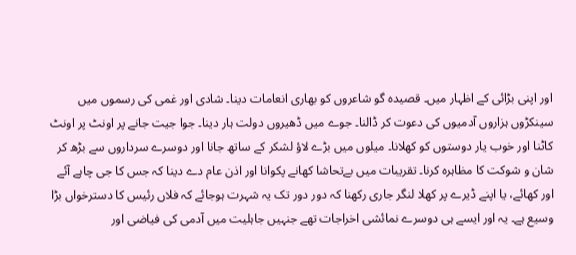اور اپنی بڑائی کے اظہار میں۔ قصیدہ گو شاعروں کو بھاری انعامات دینا۔ شادی اور غمی کی رسموں میں سینکڑوں ہزاروں آدمیوں کی دعوت کر ڈالنا۔ جوے میں ڈھیروں دولت ہار دینا۔ جوا جیت جانے پر اونٹ پر اونٹ کاٹنا اور خوب یار دوستوں کو کھلانا۔ میلوں میں بڑے لاؤ لشکر کے ساتھ جانا اور دوسرے سرداروں سے بڑھ کر شان و شوکت کا مظاہرہ کرنا۔ تقریبات میں بےتحاشا کھانے پکوانا اور اذن عام دے دینا کہ جس کا جی چاہے آئے اور کھائے، یا اپنے ڈیرے پر کھلا لنگر جاری رکھنا کہ دور دور تک یہ شہرت ہوجائے کہ فلاں رئیس کا دسترخواں بڑا وسیع ہے۔ یہ اور ایسے ہی دوسرے نمائشی اخراجات تھے جنہیں جاہلیت میں آدمی کی فیاضی اور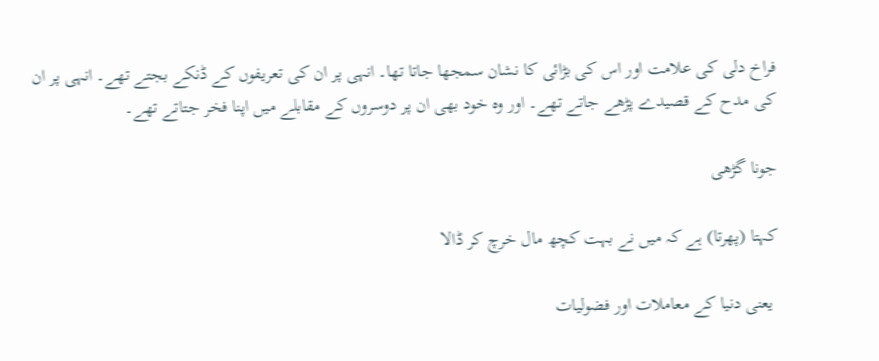فراخ دلی کی علامت اور اس کی بڑائی کا نشان سمجھا جاتا تھا۔ انہی پر ان کی تعریفوں کے ڈنکے بجتے تھے۔ انہی پر ان کی مدح کے قصیدے پڑھے جاتے تھے۔ اور وہ خود بھی ان پر دوسروں کے مقابلے میں اپنا فخر جتاتے تھے۔

جونا گڑھی

کہتا (پھرتا) ہے کہ میں نے بہت کچھ مال خرچ کر ڈالا

 یعنی دنیا کے معاملات اور فضولیات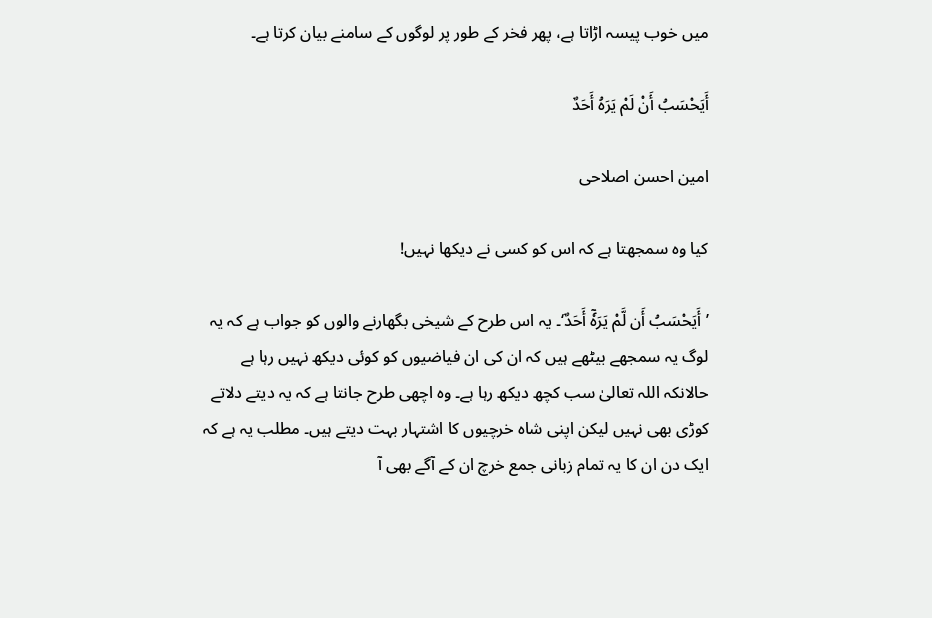میں خوب پیسہ اڑاتا ہے، پھر فخر کے طور پر لوگوں کے سامنے بیان کرتا ہے۔

أَيَحْسَبُ أَنْ لَمْ يَرَهُ أَحَدٌ

امین احسن اصلاحی

کیا وہ سمجھتا ہے کہ اس کو کسی نے دیکھا نہیں!

’أَیَحْسَبُ أَن لَّمْ یَرَہٗٓ أَحَدٌ‘۔ یہ اس طرح کے شیخی بگھارنے والوں کو جواب ہے کہ یہ لوگ یہ سمجھے بیٹھے ہیں کہ ان کی ان فیاضیوں کو کوئی دیکھ نہیں رہا ہے حالانکہ اللہ تعالیٰ سب کچھ دیکھ رہا ہے۔ وہ اچھی طرح جانتا ہے کہ یہ دیتے دلاتے کوڑی بھی نہیں لیکن اپنی شاہ خرچیوں کا اشتہار بہت دیتے ہیں۔ مطلب یہ ہے کہ ایک دن ان کا یہ تمام زبانی جمع خرچ ان کے آگے بھی آ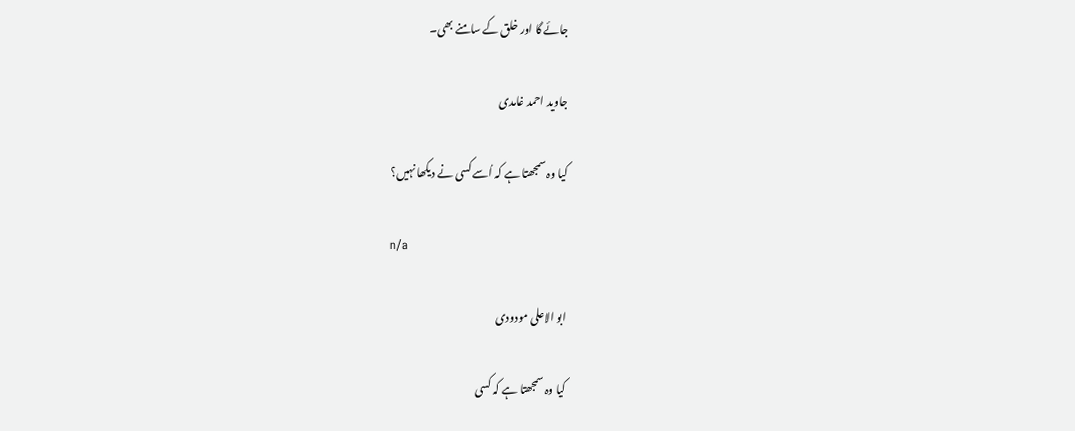جائے گا اور خلق کے سامنے بھی۔

جاوید احمد غامدی

کیا وہ سمجھتا ہے کہ اُسے کسی نے دیکھا نہیں؟

n/a

ابو الاعلی مودودی

کیا وہ سمجھتا ہے کہ کسی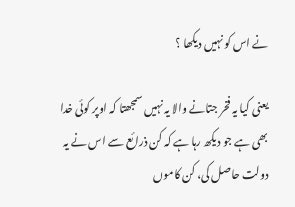نے اس کو نہیں دیکھا ؟

یعنی کیا یہ فخر جتانے والا یہ نہیں سمجھتا کہ اوپر کوئی خدا بھی ہے جو دیکھ رہا ہے کہ کن ذرائع سے اس نے یہ دولت حاصل کی، کن کاموں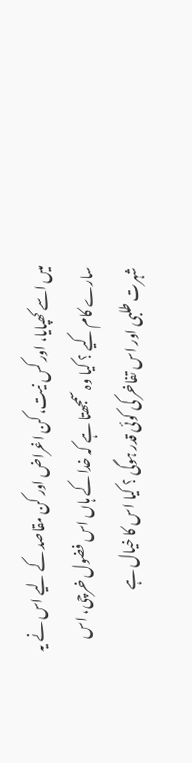میں اسے کھپایا، اور کس نیت، کن اغراض اور کن مقاصد کے لیے اس نے یہ سارے کام کیے ؟ کیا وہ سمجھتا ہے کہ خدا کے ہاں اس فضول خرچی، اس شہرت طلبی اور اس تفاخر کی کوئی قدر ہوگی ؟ کیا اس کا خیال ہے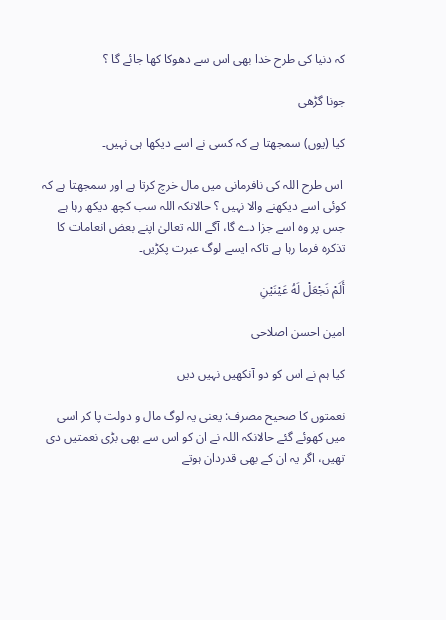کہ دنیا کی طرح خدا بھی اس سے دھوکا کھا جائے گا ؟

جونا گڑھی

کیا (یوں) سمجھتا ہے کہ کسی نے اسے دیکھا ہی نہیں۔

 اس طرح اللہ کی نافرمانی میں مال خرچ کرتا ہے اور سمجھتا ہے کہ کوئی اسے دیکھنے والا نہیں ؟ حالانکہ اللہ سب کچھ دیکھ رہا ہے جس پر وہ اسے جزا دے گا، آگے اللہ تعالیٰ اپنے بعض انعامات کا تذکرہ فرما رہا ہے تاکہ ایسے لوگ عبرت پکڑیں۔

أَلَمْ نَجْعَلْ لَهُ عَيْنَيْنِ

امین احسن اصلاحی

کیا ہم نے اس کو دو آنکھیں نہیں دیں

نعمتوں کا صحیح مصرف: یعنی یہ لوگ مال و دولت پا کر اسی میں کھوئے گئے حالانکہ اللہ نے ان کو اس سے بھی بڑی نعمتیں دی تھیں، اگر یہ ان کے بھی قدردان ہوتے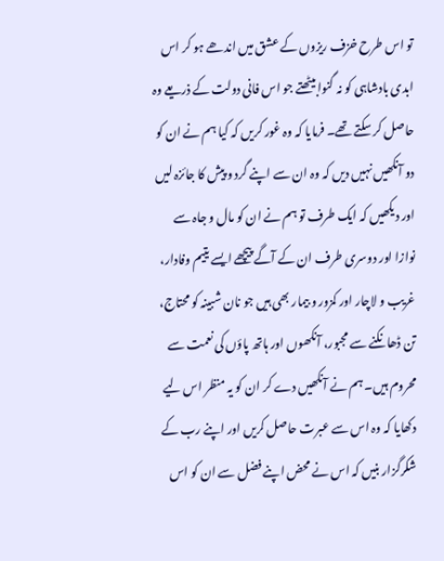تو اس طرح خزف ریزوں کے عشق میں اندھے ہو کر اس ابدی بادشاہی کو نہ گنوا بیٹھتے جو اس فانی دولت کے ذریعے وہ حاصل کر سکتے تھے۔ فرمایا کہ وہ غور کریں کہ کیا ہم نے ان کو دو آنکھیں نہیں دیں کہ وہ ان سے اپنے گرد و پیش کا جائزہ لیں اور دیکھیں کہ ایک طرف تو ہم نے ان کو مال و جاہ سے نوازا اور دوسری طرف ان کے آگے پیچھے ایسے یتیم وفادار، غریب و لاچار اور کمزور و بیمار بھی ہیں جو نان شبینہ کو محتاج، تن ڈھانکنے سے مجبور، آنکھوں اور ہاتھ پاؤں کی نعمت سے محروم ہیں۔ ہم نے آنکھیں دے کر ان کو یہ منظر اس لیے دکھایا کہ وہ اس سے عبرت حاصل کریں اور اپنے رب کے شکرگزار بنیں کہ اس نے محض اپنے فضل سے ان کو اس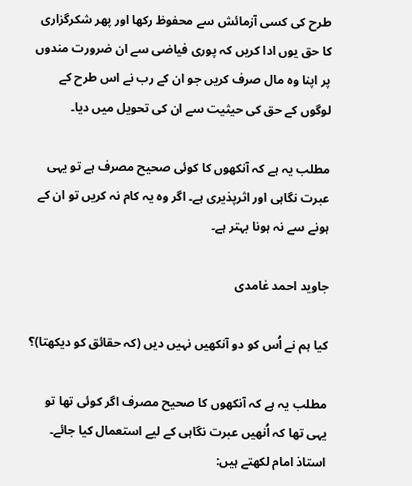طرح کی کسی آزمائش سے محفوظ رکھا اور پھر شکرگزاری کا حق یوں ادا کریں کہ پوری فیاضی سے ان ضرورت مندوں پر اپنا وہ مال صرف کریں جو ان کے رب نے اس طرح کے لوگوں کے حق کی حیثیت سے ان کی تحویل میں دیا۔

مطلب یہ ہے کہ آنکھوں کا کوئی صحیح مصرف ہے تو یہی عبرت نگاہی اور اثرپذیری ہے۔ اگر وہ یہ کام نہ کریں تو ان کے ہونے سے نہ ہونا بہتر ہے۔

جاوید احمد غامدی

کیا ہم نے اُس کو دو آنکھیں نہیں دیں (کہ حقائق کو دیکھتا)؟

مطلب یہ ہے کہ آنکھوں کا صحیح مصرف اگر کوئی تھا تو یہی تھا کہ اُنھیں عبرت نگاہی کے لیے استعمال کیا جائے۔ استاذ امام لکھتے ہیں: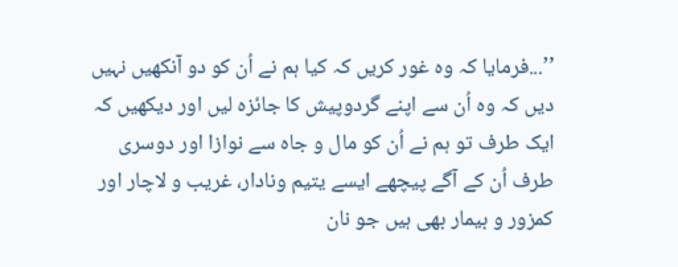’’...فرمایا کہ وہ غور کریں کہ کیا ہم نے اُن کو دو آنکھیں نہیں دیں کہ وہ اُن سے اپنے گردوپیش کا جائزہ لیں اور دیکھیں کہ ایک طرف تو ہم نے اُن کو مال و جاہ سے نوازا اور دوسری طرف اُن کے آگے پیچھے ایسے یتیم ونادار، غریب و لاچار اور کمزور و بیمار بھی ہیں جو نان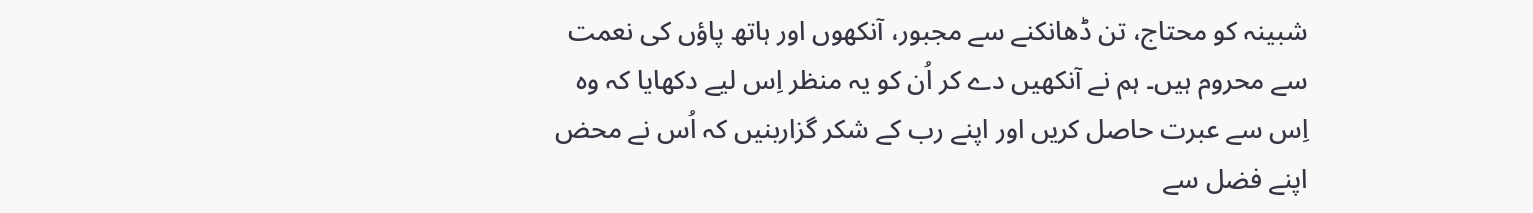شبینہ کو محتاج، تن ڈھانکنے سے مجبور، آنکھوں اور ہاتھ پاؤں کی نعمت سے محروم ہیں۔ ہم نے آنکھیں دے کر اُن کو یہ منظر اِس لیے دکھایا کہ وہ اِس سے عبرت حاصل کریں اور اپنے رب کے شکر گزاربنیں کہ اُس نے محض اپنے فضل سے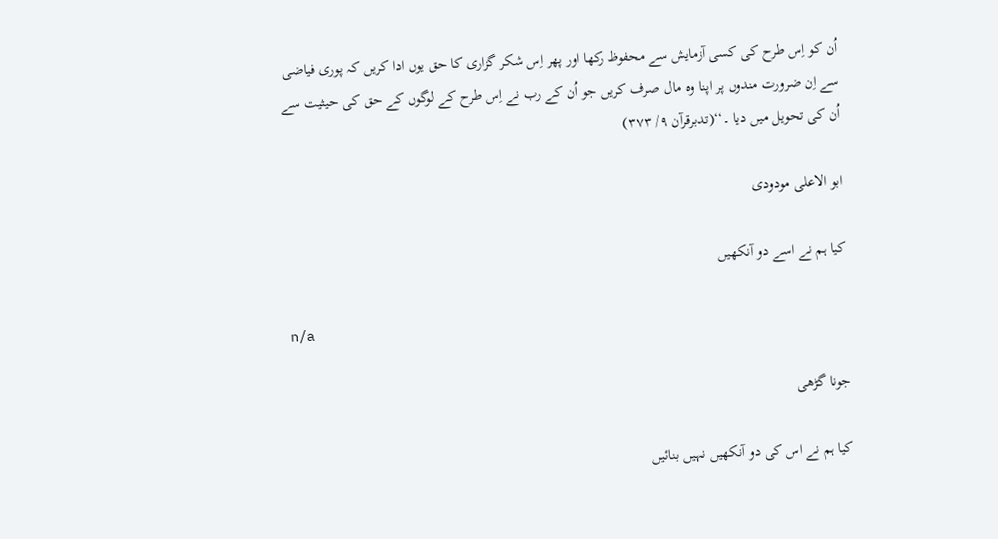اُن کو اِس طرح کی کسی آزمایش سے محفوظ رکھا اور پھر اِس شکر گزاری کا حق یوں ادا کریں کہ پوری فیاضی سے اِن ضرورت مندوں پر اپنا وہ مال صرف کریں جو اُن کے رب نے اِس طرح کے لوگوں کے حق کی حیثیت سے اُن کی تحویل میں دیا ۔‘‘(تدبرقرآن ۹/ ۳۷۳)

ابو الاعلی مودودی

کیا ہم نے اسے دو آنکھیں

n/a

جونا گڑھی

کیا ہم نے اس کی دو آنکھیں نہیں بنائیں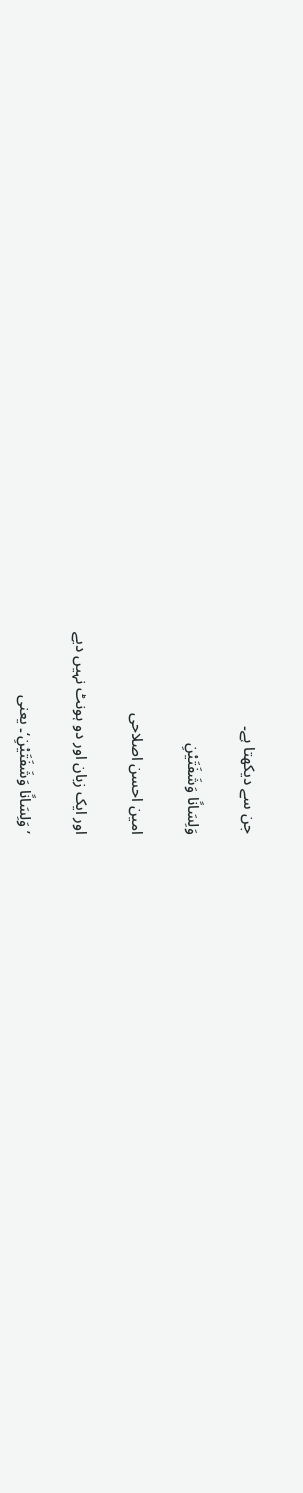جن سے دیکھتا ہے۔

وَلِسَانًا وَشَفَتَيْنِ

امین احسن اصلاحی

اور ایک زبان اور دو ہونٹ نہیں دیے

’وَلِسَانًا وَشَفَتَیْنِ‘۔ یعنی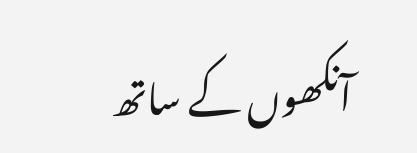آنکھوں کے ساتھ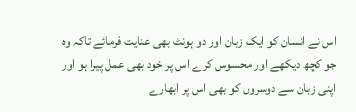اس نے انسان کو ایک زبان اور دو ہونٹ بھی عنایت فرمائے تاکہ وہ جو کچھ دیکھے اور محسوس کرے اس پر خود بھی عمل پیرا ہو اور اپنی زبان سے دوسروں کو بھی اس پر ابھارے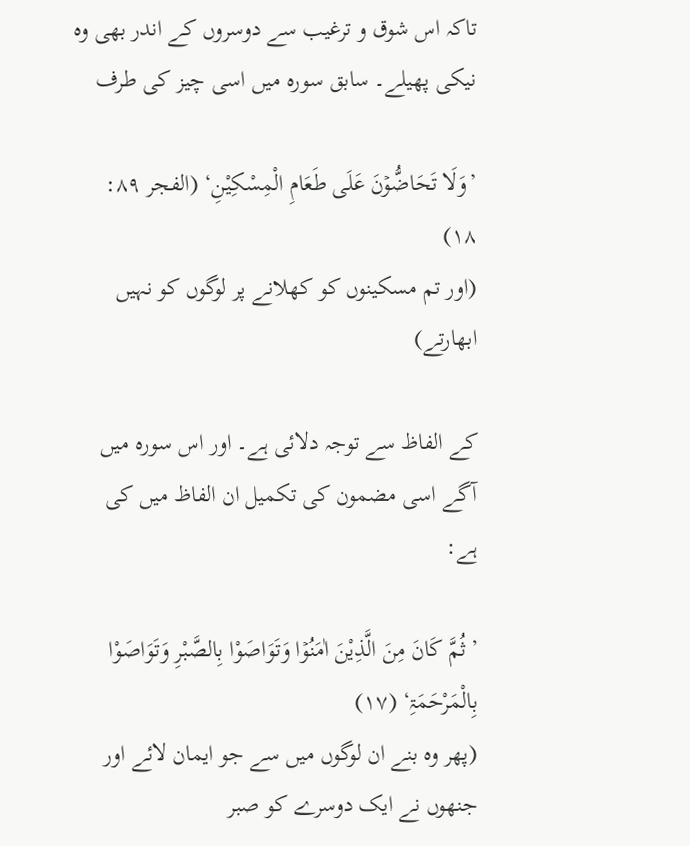تاکہ اس شوق و ترغیب سے دوسروں کے اندر بھی وہ نیکی پھیلے۔ سابق سورہ میں اسی چیز کی طرف

’وَلَا تَحَاضُّوۡنَ عَلَی طَعَامِ الْمِسْکِیْنِ‘ (الفجر ۸۹: ۱۸)
(اور تم مسکینوں کو کھلانے پر لوگوں کو نہیں ابھارتے)

کے الفاظ سے توجہ دلائی ہے۔ اور اس سورہ میں آگے اسی مضمون کی تکمیل ان الفاظ میں کی ہے:

’ثُمَّ کَانَ مِنَ الَّذِیْنَ اٰمَنُوۡا وَتَوَاصَوْا بِالصَّبْرِ وَتَوَاصَوْا بِالْمَرْحَمَۃِ‘ (۱۷)
(پھر وہ بنے ان لوگوں میں سے جو ایمان لائے اور جنھوں نے ایک دوسرے کو صبر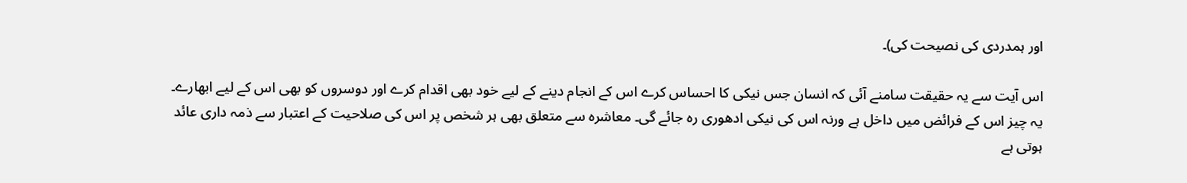اور ہمدردی کی نصیحت کی)۔

اس آیت سے یہ حقیقت سامنے آئی کہ انسان جس نیکی کا احساس کرے اس کے انجام دینے کے لیے خود بھی اقدام کرے اور دوسروں کو بھی اس کے لیے ابھارے۔ یہ چیز اس کے فرائض میں داخل ہے ورنہ اس کی نیکی ادھوری رہ جائے گی۔ معاشرہ سے متعلق بھی ہر شخص پر اس کی صلاحیت کے اعتبار سے ذمہ داری عائد ہوتی ہے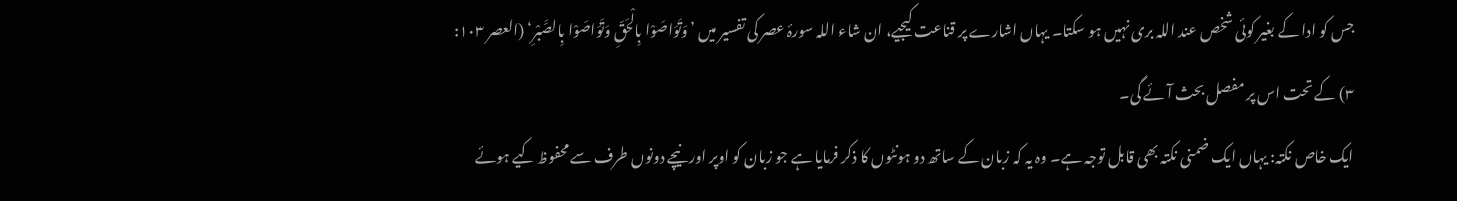جس کو ادا کے بغیر کوئی شخص عند اللہ بری نہیں ہو سکتا۔ یہاں اشارے پر قناعت کیجیے، ان شاء اللہ سورۂ عصر کی تفسیر میں ’وَتَوَاصَوْا بِالْحَقِّ وَتَوَاصَوْا بِالصَّبْرِ‘ (العصر ۱۰۳: ۳) کے تحت اس پر مفصل بحث آئے گی۔
ایک خاص نکتہ: یہاں ایک ضمنی نکتہ بھی قابل توجہ ہے۔ وہ یہ کہ زبان کے ساتھ دو ہونٹوں کا ذکر فرمایا ہے جو زبان کو اوپر اور نیچے دونوں طرف سے محفوظ کیے ہوئے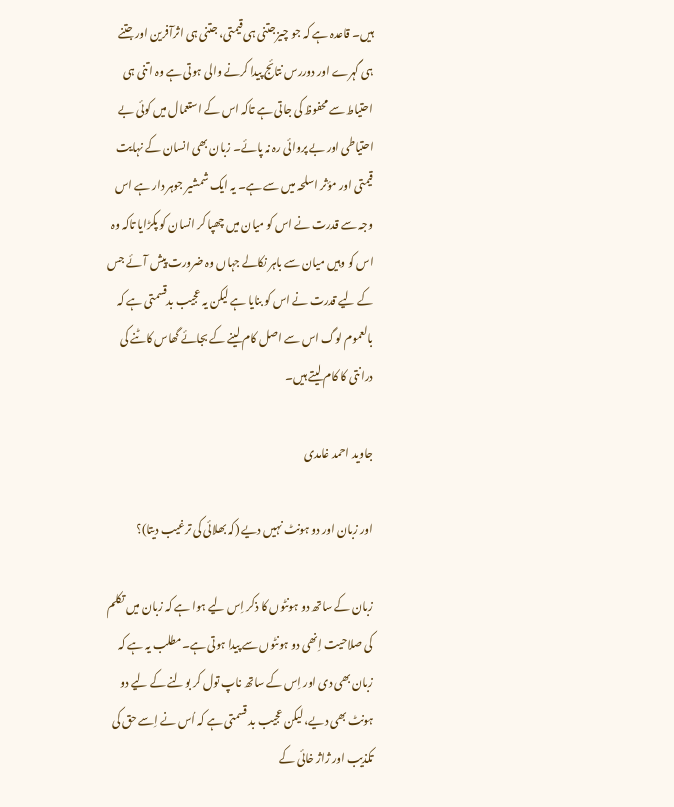ہیں۔ قاعدہ ہے کہ جو چیز جتنی ہی قیمتی، جتنی ہی اثرآفرین اور جتنے ہی گہرے اور دوررس نتائج پیدا کرنے والی ہوتی ہے وہ اتنی ہی احتیاط سے محفوظ کی جاتی ہے تاکہ اس کے استعمال میں کوئی بے احتیاطی اور بے پروائی رہ نہ پائے۔ زبان بھی انسان کے نہایت قیمتی اور مؤثر اسلحہ میں سے ہے۔ یہ ایک شمشیر جوہر دار ہے اس وجہ سے قدرت نے اس کو میان میں چھپا کر انسان کو پکڑایا تاکہ وہ اس کو وہیں میان سے باہر نکالے جہاں وہ ضرورت پیش آئے جس کے لیے قدرت نے اس کو بنایا ہے لیکن یہ عجیب بدقسمتی ہے کہ بالعموم لوگ اس سے اصل کام لینے کے بجائے گھاس کاٹنے کی درانتی کا کام لیتے ہیں۔

جاوید احمد غامدی

اور زبان اور دو ہونٹ نہیں دیے (کہ بھلائی کی ترغیب دیتا)؟

زبان کے ساتھ دو ہونٹوں کا ذکر اِس لیے ہوا ہے کہ زبان میں تکلم کی صلاحیت اِنھی دو ہونٹوں سے پیدا ہوتی ہے۔مطلب یہ ہے کہ زبان بھی دی اور اِس کے ساتھ ناپ تول کر بولنے کے لیے دو ہونٹ بھی دیے، لیکن عجیب بد قسمتی ہے کہ اُس نے اِسے حق کی تکذیب اور ژاژ خائی کے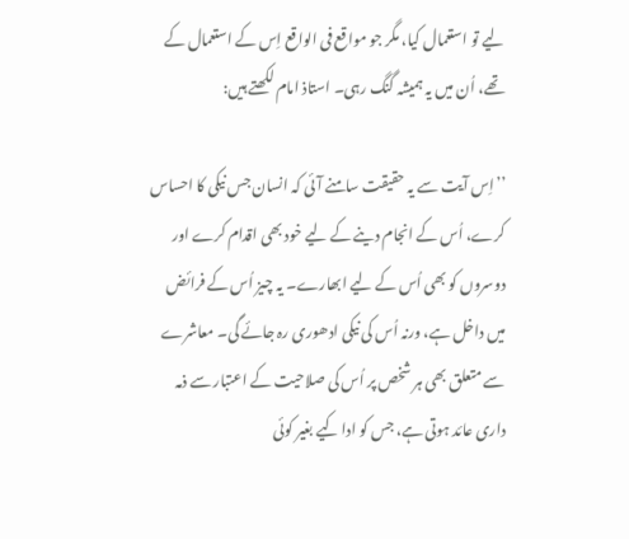لیے تو استعمال کیا، مگر جو مواقع فی الواقع اِس کے استعمال کے تھے، اُن میں یہ ہمیشہ گنگ رہی۔ استاذ امام لکھتے ہیں:

’’اِس آیت سے یہ حقیقت سامنے آئی کہ انسان جس نیکی کا احساس کرے، اُس کے انجام دینے کے لیے خود بھی اقدام کرے اور دوسروں کو بھی اُس کے لیے ابھارے۔ یہ چیز اُس کے فرائض میں داخل ہے، ورنہ اُس کی نیکی ادھوری رہ جائے گی۔ معاشرے سے متعلق بھی ہر شخص پر اُس کی صلاحیت کے اعتبار سے ذمہ داری عائد ہوتی ہے، جس کو ادا کیے بغیر کوئی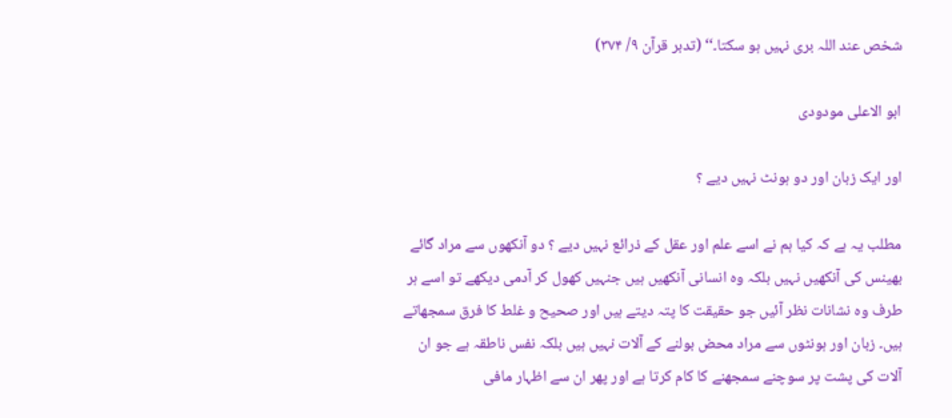شخص عند اللہ بری نہیں ہو سکتا۔‘‘ (تدبر قرآن ۹/ ۳۷۴)

ابو الاعلی مودودی

اور ایک زبان اور دو ہونٹ نہیں دیے ؟

مطلب یہ ہے کہ کیا ہم نے اسے علم اور عقل کے ذرائع نہیں دیے ؟ دو آنکھوں سے مراد گائے بھینس کی آنکھیں نہیں بلکہ وہ انسانی آنکھیں ہیں جنہیں کھول کر آدمی دیکھے تو اسے ہر طرف وہ نشانات نظر آئیں جو حقیقت کا پتہ دیتے ہیں اور صحیح و غلط کا فرق سمجھاتے ہیں۔ زبان اور ہونٹوں سے مراد محض بولنے کے آلات نہیں ہیں بلکہ نفس ناطقہ ہے جو ان آلات کی پشت پر سوچنے سمجھنے کا کام کرتا ہے اور پھر ان سے اظہار مافی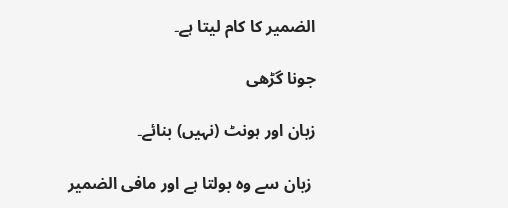الضمیر کا کام لیتا ہے۔

جونا گڑھی

زبان اور ہونٹ (نہیں) بنائے۔

 زبان سے وہ بولتا ہے اور مافی الضمیر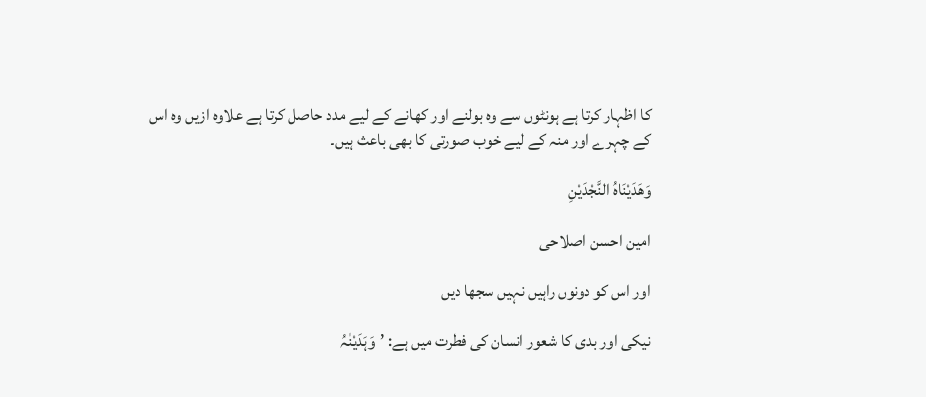کا اظہار کرتا ہے ہونٹوں سے وہ بولنے اور کھانے کے لیے مدد حاصل کرتا ہے علاوہ ازیں وہ اس کے چہرے اور منہ کے لیے خوب صورتی کا بھی باعث ہیں۔

وَهَدَيْنَاهُ النَّجْدَيْنِ

امین احسن اصلاحی

اور اس کو دونوں راہیں نہیں سجھا دیں

نیکی اور بدی کا شعور انسان کی فطرت میں ہے: ’وَہَدَیْنٰہُ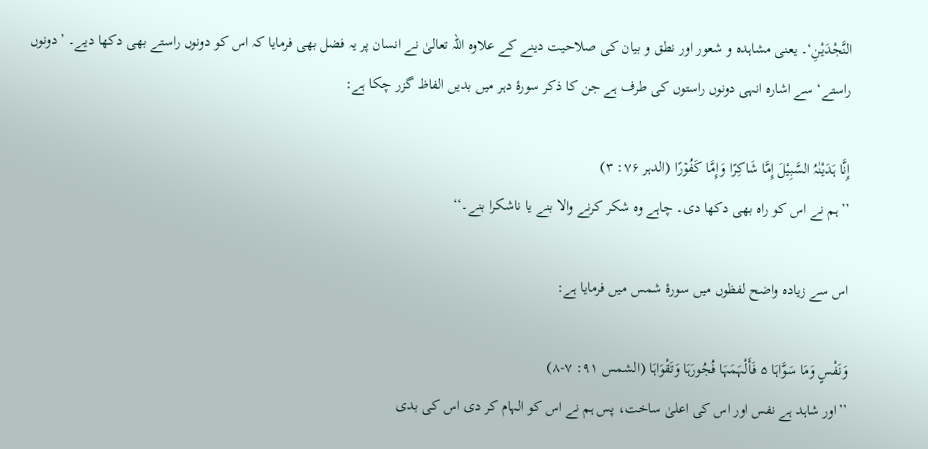النَّجْدَیْنِ‘۔ یعنی مشاہدہ و شعور اور نطق و بیان کی صلاحیت دینے کے علاوہ اللہ تعالیٰ نے انسان پر یہ فضل بھی فرمایا کہ اس کو دونوں راستے بھی دکھا دیے۔ ’دونوں راستے‘ سے اشارہ انہی دونوں راستوں کی طرف ہے جن کا ذکر سورۂ دہر میں بدیں الفاظ گزر چکا ہے:

إِنَّا ہَدَیْنٰہُ السَّبِیْلَ إِمَّا شَاکِرًا وَإِمَّا کَفُوۡرًا (الدہر ۷۶: ۳)
’’ہم نے اس کو راہ بھی دکھا دی۔ چاہے وہ شکر کرنے والا بنے یا ناشکرا بنے۔‘‘

اس سے زیادہ واضح لفظوں میں سورۂ شمس میں فرمایا ہے:

وَنَفْسٍ وَمَا سَوَّاہَا ۵ فَأَلْہَمَہَا فُجُورَہَا وَتَقْوَاہَا (الشمس ۹۱: ۷-۸)
’’اور شاہد ہے نفس اور اس کی اعلیٰ ساخت، پس ہم نے اس کو الہام کر دی اس کی بدی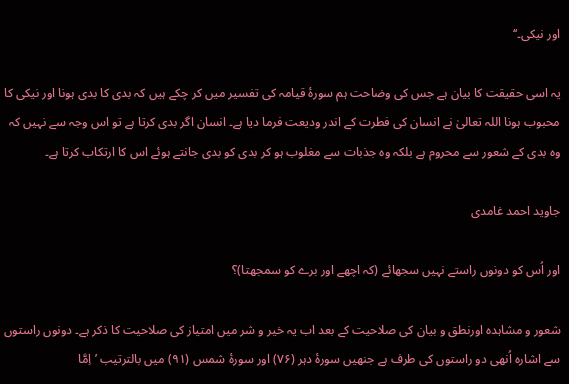اور نیکی۔‘‘

یہ اسی حقیقت کا بیان ہے جس کی وضاحت ہم سورۂ قیامہ کی تفسیر میں کر چکے ہیں کہ بدی کا بدی ہونا اور نیکی کا محبوب ہونا اللہ تعالیٰ نے انسان کی فطرت کے اندر ودیعت فرما دیا ہے۔ انسان اگر بدی کرتا ہے تو اس وجہ سے نہیں کہ وہ بدی کے شعور سے محروم ہے بلکہ وہ جذبات سے مغلوب ہو کر بدی کو بدی جانتے ہوئے اس کا ارتکاب کرتا ہے۔

جاوید احمد غامدی

اور اُس کو دونوں راستے نہیں سجھائے (کہ اچھے اور برے کو سمجھتا)؟

شعور و مشاہدہ اورنطق و بیان کی صلاحیت کے بعد اب یہ خیر و شر میں امتیاز کی صلاحیت کا ذکر ہے۔ دونوں راستوں سے اشارہ اُنھی دو راستوں کی طرف ہے جنھیں سورۂ دہر (۷۶) اور سورۂ شمس (۹۱) میں بالترتیب ’اِمَّا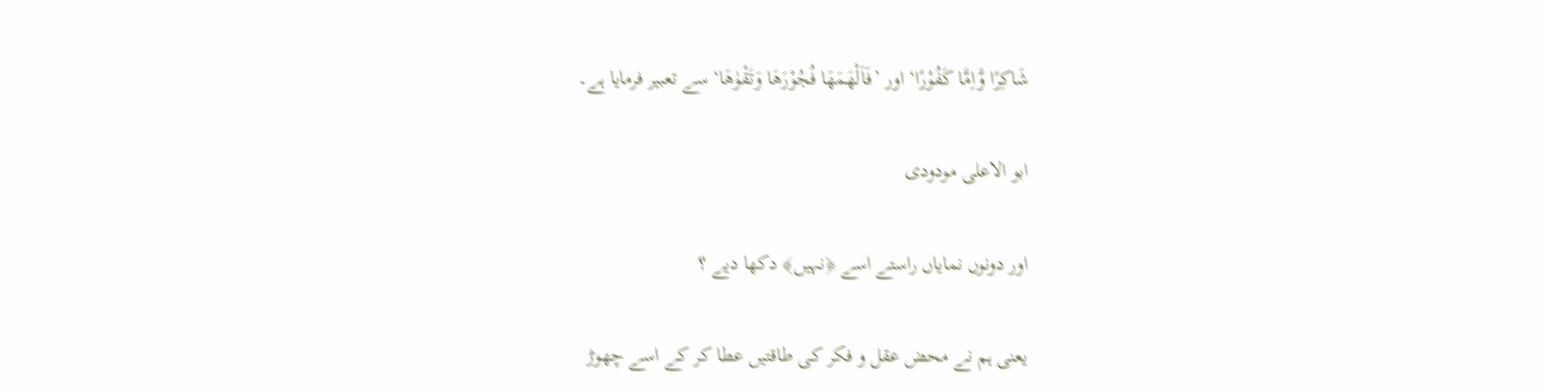شَاکِرًا وَّاِمَّا کَفُوْرًا‘ اور ’فَاَلْھَمَھَا فُجُوْرَھَا وَتَقْوٰھَا‘ سے تعبیر فرمایا ہے۔

ابو الاعلی مودودی

اور دونوں نمایاں راستے اسے ﴿نہیں﴾ دکھا دیے ؟

یعنی ہم نے محض عقل و فکر کی طاقتیں عطا کر کے اسے چھوڑ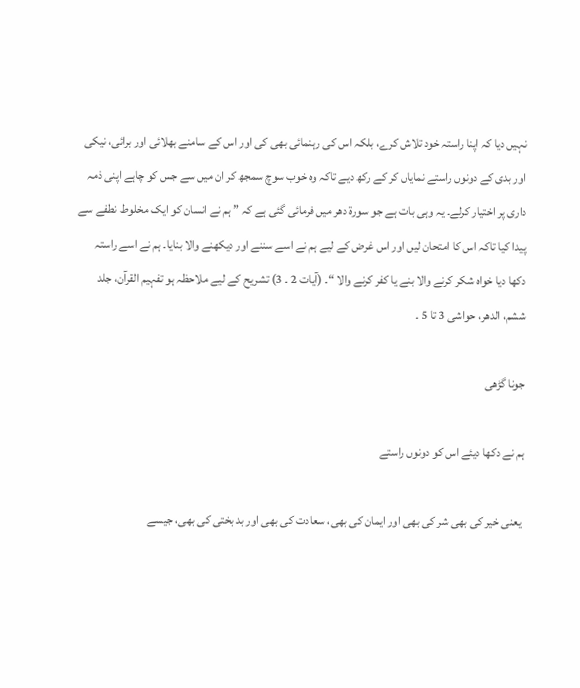نہیں دیا کہ اپنا راستہ خود تلاش کرے، بلکہ اس کی رہنمائی بھی کی اور اس کے سامنے بھلائی اور برائی، نیکی اور بدی کے دونوں راستے نمایاں کر کے رکھ دیے تاکہ وہ خوب سوچ سمجھ کر ان میں سے جس کو چاہے اپنی ذمہ داری پر اختیار کرلے۔ یہ وہی بات ہے جو سورة دھر میں فرمائی گئی ہے کہ ” ہم نے انسان کو ایک مخلوط نطفے سے پیدا کیا تاکہ اس کا امتحان لیں اور اس غرض کے لیے ہم نے اسے سننے اور دیکھنے والا بنایا۔ ہم نے اسے راستہ دکھا دیا خواہ شکر کرنے والا بنے یا کفر کرنے والا “۔ (آیات 2 ۔ 3) تشریح کے لیے ملاحظہ ہو تفہیم القرآن، جلد ششم، الدھر، حواشی 3 تا 5 ۔

جونا گڑھی

ہم نے دکھا دیئے اس کو دونوں راستے

 یعنی خیر کی بھی شر کی بھی اور ایمان کی بھی، سعادت کی بھی اور بد بختی کی بھی، جیسے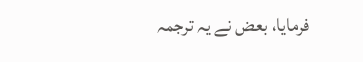فرمایا، بعض نے یہ ترجمہ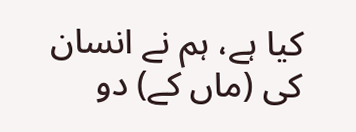کیا ہے، ہم نے انسان کی (ماں کے) دو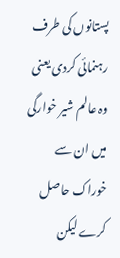پستانوں کی طرف رہنمائی کردی یعنی وہ عالم شیر خوارگی میں ان سے خوراک حاصل کرے لیکن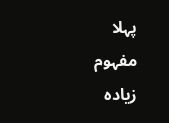پہلا مفہوم زیادہ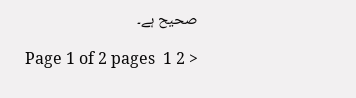صحیح ہے۔

Page 1 of 2 pages  1 2 >